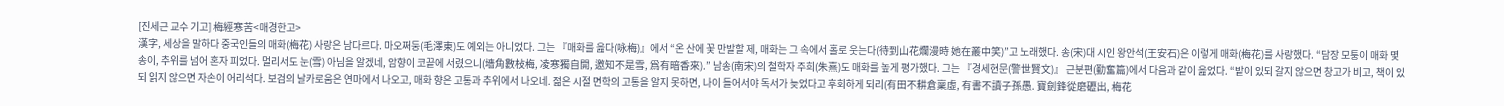[진세근 교수 기고] 梅經寒苦<매경한고>
漢字, 세상을 말하다 중국인들의 매화(梅花) 사랑은 남다르다. 마오쩌둥(毛澤東)도 예외는 아니었다. 그는 『매화를 읊다(咏梅)』에서 “온 산에 꽃 만발할 제, 매화는 그 속에서 홀로 웃는다(待到山花爛漫時 她在叢中笑)”고 노래했다. 송(宋)대 시인 왕안석(王安石)은 이렇게 매화(梅花)를 사랑했다. “담장 모퉁이 매화 몇 송이, 추위를 넘어 혼자 피었다. 멀리서도 눈(雪) 아님을 알겠네, 암향이 코끝에 서렸으니(墻角數枝梅, 凌寒獨自開, 邀知不是雪, 爲有暗香來).” 남송(南宋)의 철학자 주희(朱熹)도 매화를 높게 평가했다. 그는 『경세현문(警世賢文)』 근분편(勤奮篇)에서 다음과 같이 읊었다. “밭이 있되 갈지 않으면 창고가 비고, 책이 있되 읽지 않으면 자손이 어리석다. 보검의 날카로움은 연마에서 나오고, 매화 향은 고통과 추위에서 나오네. 젊은 시절 면학의 고통을 알지 못하면, 나이 들어서야 독서가 늦었다고 후회하게 되리(有田不耕倉稟虛, 有書不讀子孫愚. 寶劍鋒從磨礰出, 梅花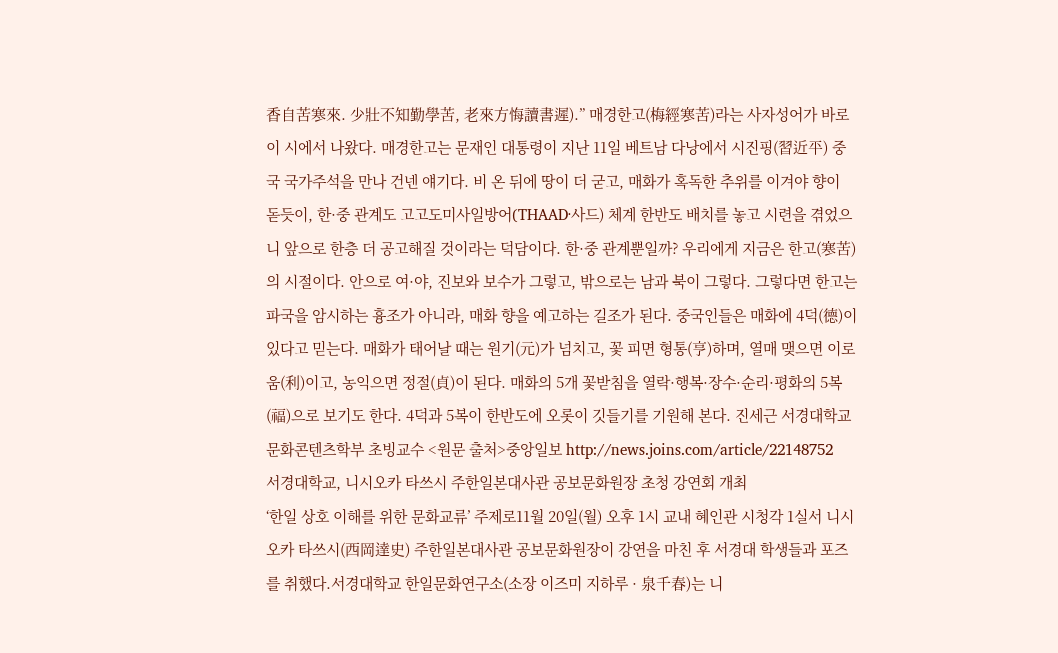香自苦寒來. 少壯不知勤學苦, 老來方悔讀書遲).” 매경한고(梅經寒苦)라는 사자성어가 바로 이 시에서 나왔다. 매경한고는 문재인 대통령이 지난 11일 베트남 다낭에서 시진핑(習近平) 중국 국가주석을 만나 건넨 얘기다. 비 온 뒤에 땅이 더 굳고, 매화가 혹독한 추위를 이겨야 향이 돋듯이, 한·중 관계도 고고도미사일방어(THAAD·사드) 체계 한반도 배치를 놓고 시련을 겪었으니 앞으로 한층 더 공고해질 것이라는 덕담이다. 한·중 관계뿐일까? 우리에게 지금은 한고(寒苦)의 시절이다. 안으로 여·야, 진보와 보수가 그렇고, 밖으로는 남과 북이 그렇다. 그렇다면 한고는 파국을 암시하는 흉조가 아니라, 매화 향을 예고하는 길조가 된다. 중국인들은 매화에 4덕(德)이 있다고 믿는다. 매화가 태어날 때는 원기(元)가 넘치고, 꽃 피면 형통(亨)하며, 열매 맺으면 이로움(利)이고, 농익으면 정절(貞)이 된다. 매화의 5개 꽃받침을 열락·행복·장수·순리·평화의 5복(福)으로 보기도 한다. 4덕과 5복이 한반도에 오롯이 깃들기를 기원해 본다. 진세근 서경대학교 문화콘텐츠학부 초빙교수 <원문 출처>중앙일보 http://news.joins.com/article/22148752
서경대학교, 니시오카 타쓰시 주한일본대사관 공보문화원장 초청 강연회 개최
‘한일 상호 이해를 위한 문화교류’ 주제로11월 20일(월) 오후 1시 교내 혜인관 시청각 1실서 니시오카 타쓰시(西岡達史) 주한일본대사관 공보문화원장이 강연을 마친 후 서경대 학생들과 포즈를 취했다.서경대학교 한일문화연구소(소장 이즈미 지하루 · 泉千春)는 니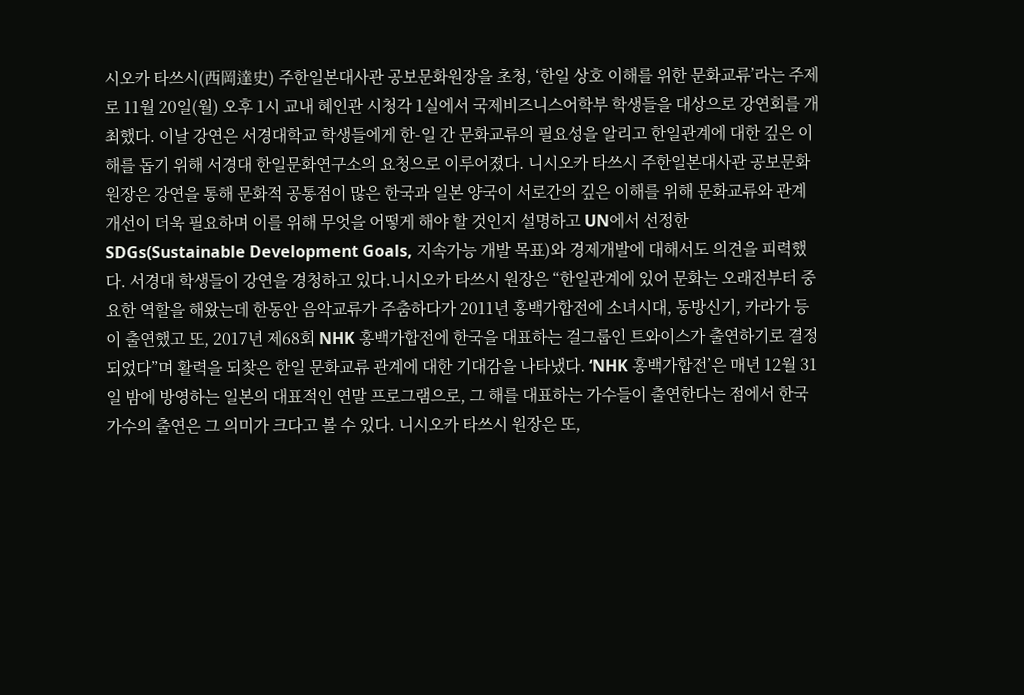시오카 타쓰시(西岡達史) 주한일본대사관 공보문화원장을 초청, ‘한일 상호 이해를 위한 문화교류’라는 주제로 11월 20일(월) 오후 1시 교내 혜인관 시청각 1실에서 국제비즈니스어학부 학생들을 대상으로 강연회를 개최했다. 이날 강연은 서경대학교 학생들에게 한-일 간 문화교류의 필요성을 알리고 한일관계에 대한 깊은 이해를 돕기 위해 서경대 한일문화연구소의 요청으로 이루어졌다. 니시오카 타쓰시 주한일본대사관 공보문화원장은 강연을 통해 문화적 공통점이 많은 한국과 일본 양국이 서로간의 깊은 이해를 위해 문화교류와 관계개선이 더욱 필요하며 이를 위해 무엇을 어떻게 해야 할 것인지 설명하고 UN에서 선정한 SDGs(Sustainable Development Goals, 지속가능 개발 목표)와 경제개발에 대해서도 의견을 피력했다. 서경대 학생들이 강연을 경청하고 있다.니시오카 타쓰시 원장은 “한일관계에 있어 문화는 오래전부터 중요한 역할을 해왔는데 한동안 음악교류가 주춤하다가 2011년 홍백가합전에 소녀시대, 동방신기, 카라가 등이 출연했고 또, 2017년 제68회 NHK 홍백가합전에 한국을 대표하는 걸그룹인 트와이스가 출연하기로 결정되었다”며 활력을 되찾은 한일 문화교류 관계에 대한 기대감을 나타냈다. ‘NHK 홍백가합전’은 매년 12월 31일 밤에 방영하는 일본의 대표적인 연말 프로그램으로, 그 해를 대표하는 가수들이 출연한다는 점에서 한국 가수의 출연은 그 의미가 크다고 볼 수 있다. 니시오카 타쓰시 원장은 또,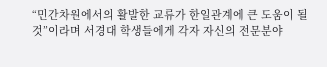“민간차원에서의 활발한 교류가 한일관계에 큰 도움이 될 것”이라며 서경대 학생들에게 각자 자신의 전문분야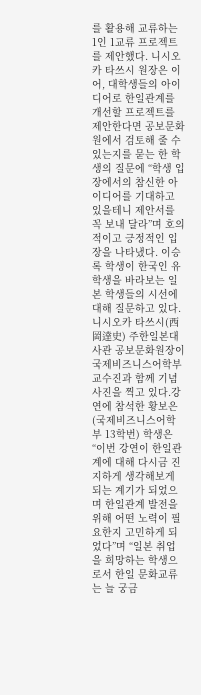를 활용해 교류하는 1인 1교류 프로젝트를 제안했다. 니시오카 타쓰시 원장은 이어, 대학생들의 아이디어로 한일관계를 개선할 프로젝트를 제안한다면 공보문화원에서 검토해 줄 수 있는지를 묻는 한 학생의 질문에 “학생 입장에서의 참신한 아이디어를 기대하고 있을테니 제안서를 꼭 보내 달라”며 호의적이고 긍정적인 입장을 나타냈다. 이승록 학생이 한국인 유학생을 바라보는 일본 학생들의 시선에 대해 질문하고 있다. 니시오카 타쓰시(西岡達史) 주한일본대사관 공보문화원장이 국제비즈니스어학부 교수진과 함께 기념사진을 찍고 있다.강연에 참석한 황보은(국제비즈니스어학부 13학번) 학생은 “이번 강연이 한일관계에 대해 다시금 진지하게 생각해보게 되는 계기가 되었으며 한일관계 발전을 위해 어떤 노력이 필요한지 고민하게 되었다”며 “일본 취업을 희망하는 학생으로서 한일 문화교류는 늘 궁금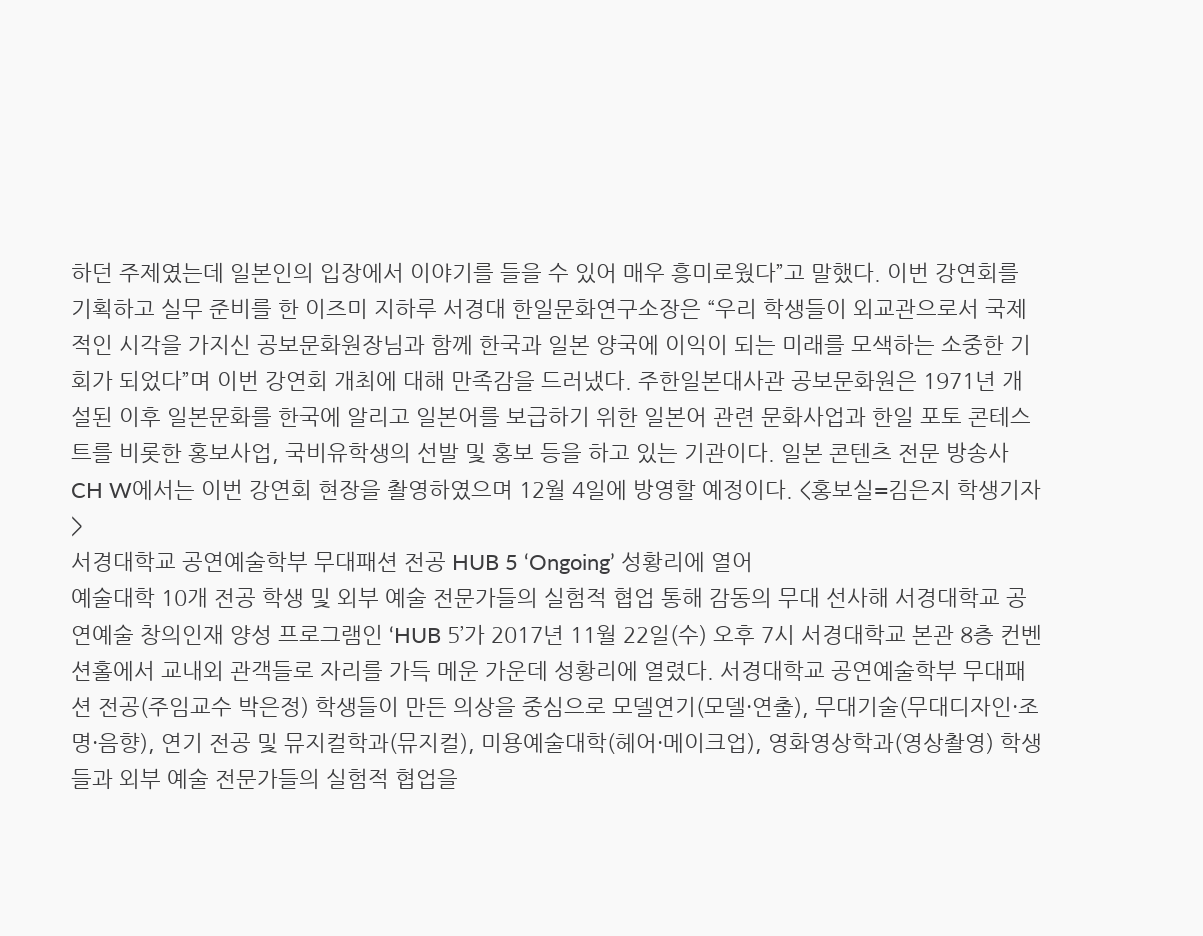하던 주제였는데 일본인의 입장에서 이야기를 들을 수 있어 매우 흥미로웠다”고 말했다. 이번 강연회를 기획하고 실무 준비를 한 이즈미 지하루 서경대 한일문화연구소장은 “우리 학생들이 외교관으로서 국제적인 시각을 가지신 공보문화원장님과 함께 한국과 일본 양국에 이익이 되는 미래를 모색하는 소중한 기회가 되었다”며 이번 강연회 개최에 대해 만족감을 드러냈다. 주한일본대사관 공보문화원은 1971년 개설된 이후 일본문화를 한국에 알리고 일본어를 보급하기 위한 일본어 관련 문화사업과 한일 포토 콘테스트를 비롯한 홍보사업, 국비유학생의 선발 및 홍보 등을 하고 있는 기관이다. 일본 콘텐츠 전문 방송사 CH W에서는 이번 강연회 현장을 촬영하였으며 12월 4일에 방영할 예정이다. <홍보실=김은지 학생기자>
서경대학교 공연예술학부 무대패션 전공 HUB 5 ‘Ongoing’ 성황리에 열어
예술대학 10개 전공 학생 및 외부 예술 전문가들의 실험적 협업 통해 감동의 무대 선사해 서경대학교 공연예술 창의인재 양성 프로그램인 ‘HUB 5’가 2017년 11월 22일(수) 오후 7시 서경대학교 본관 8층 컨벤션홀에서 교내외 관객들로 자리를 가득 메운 가운데 성황리에 열렸다. 서경대학교 공연예술학부 무대패션 전공(주임교수 박은정) 학생들이 만든 의상을 중심으로 모델연기(모델·연출), 무대기술(무대디자인·조명·음향), 연기 전공 및 뮤지컬학과(뮤지컬), 미용예술대학(헤어·메이크업), 영화영상학과(영상촬영) 학생들과 외부 예술 전문가들의 실험적 협업을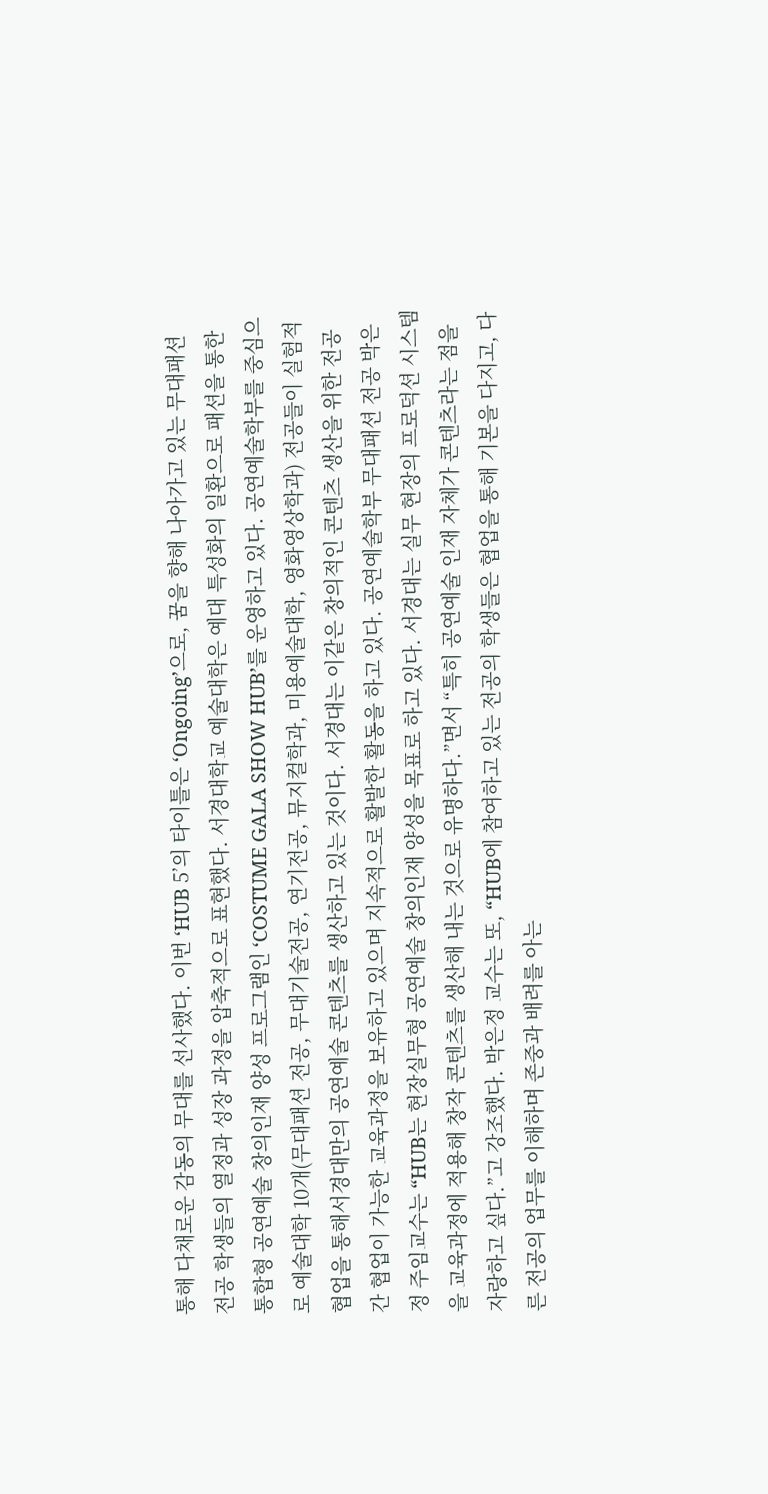통해 다채로운 감동의 무대를 선사했다. 이번 ‘HUB 5’의 타이틀은 ‘Ongoing’으로, 꿈을 향해 나아가고 있는 무대패션 전공 학생들의 열정과 성장 과정을 압축적으로 표현했다. 서경대학교 예술대학은 예대 특성화의 일환으로 패션을 통한 통합형 공연예술 창의인재 양성 프로그램인 ‘COSTUME GALA SHOW HUB’를 운영하고 있다. 공연예술학부를 중심으로 예술대학 10개(무대패션 전공, 무대기술전공, 연기전공, 뮤지컬학과, 미용예술대학, 영화영상학과) 전공들이 실험적 협업을 통해서경대만의 공연예술 콘텐츠를 생산하고 있는 것이다. 서경대는 이같은 창의적인 콘텐츠 생산을 위한 전공 간 협업이 가능한 교육과정을 보유하고 있으며 지속적으로 활발한 활동을 하고 있다. 공연예술학부 무대패션 전공 박은정 주임교수는 “HUB는 현장실무형 공연예술 창의인재 양성을 목표로 하고 있다. 서경대는 실무 현장의 프로덕션 시스템을 교육과정에 적용해 창작 콘텐츠를 생산해 내는 것으로 유명하다.”면서 “특히 공연예술 인재 자체가 콘텐츠라는 점을 자랑하고 싶다.”고 강조했다. 박은정 교수는 또, “HUB에 참여하고 있는 전공의 학생들은 협업을 통해 기본을 다지고, 다른 전공의 업무를 이해하며 존중과 배려를 아는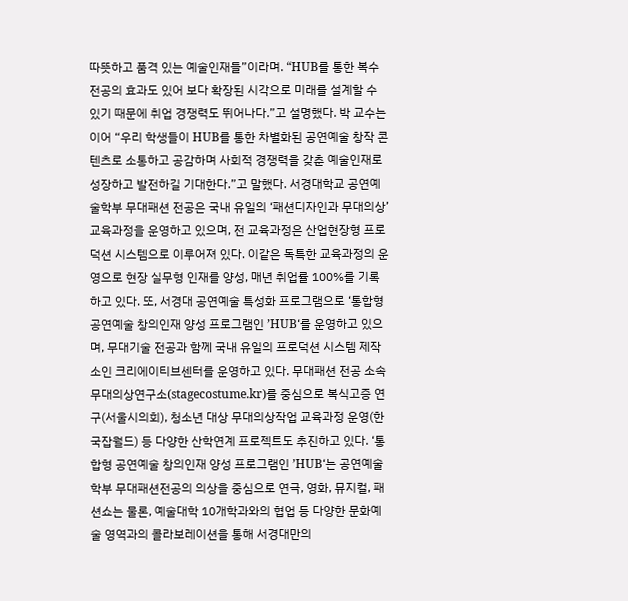따뜻하고 품격 있는 예술인재들”이라며. “HUB를 통한 복수 전공의 효과도 있어 보다 확장된 시각으로 미래를 설계할 수 있기 때문에 취업 경쟁력도 뛰어나다.”고 설명했다. 박 교수는 이어 “우리 학생들이 HUB를 통한 차별화된 공연예술 창작 콘텐츠로 소통하고 공감하며 사회적 경쟁력을 갖춘 예술인재로 성장하고 발전하길 기대한다.”고 말했다. 서경대학교 공연예술학부 무대패션 전공은 국내 유일의 ‘패션디자인과 무대의상’ 교육과정을 운영하고 있으며, 전 교육과정은 산업현장형 프로덕션 시스템으로 이루어져 있다. 이같은 독특한 교육과정의 운영으로 현장 실무형 인재를 양성, 매년 취업률 100%를 기록하고 있다. 또, 서경대 공연예술 특성화 프로그램으로 ‘통합형 공연예술 창의인재 양성 프로그램인 ’HUB‘를 운영하고 있으며, 무대기술 전공과 함께 국내 유일의 프로덕션 시스템 제작소인 크리에이티브센터를 운영하고 있다. 무대패션 전공 소속 무대의상연구소(stagecostume.kr)를 중심으로 복식고증 연구(서울시의회), 청소년 대상 무대의상작업 교육과정 운영(한국잡월드) 등 다양한 산학연계 프로젝트도 추진하고 있다. ‘통합형 공연예술 창의인재 양성 프로그램인 ’HUB‘는 공연예술학부 무대패션전공의 의상을 중심으로 연극, 영화, 뮤지컬, 패션쇼는 물론, 예술대학 10개학과와의 협업 등 다양한 문화예술 영역과의 콜라보레이션을 통해 서경대만의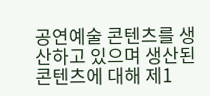공연예술 콘텐츠를 생산하고 있으며 생산된 콘텐츠에 대해 제1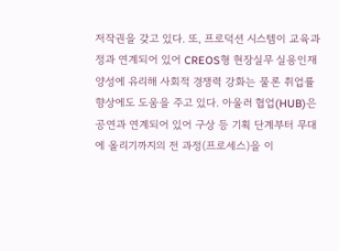저작권을 갖고 있다. 또, 프로덕션 시스템이 교육과정과 연계되어 있어 CREOS형 현장실무 실용인재 양성에 유리해 사회적 경쟁력 강화는 물론 취업률 향상에도 도움을 주고 있다. 아울러 협업(HUB)은 공연과 연계되어 있어 구상 등 기획 단계부터 무대에 올리기까지의 전 과정(프로세스)을 이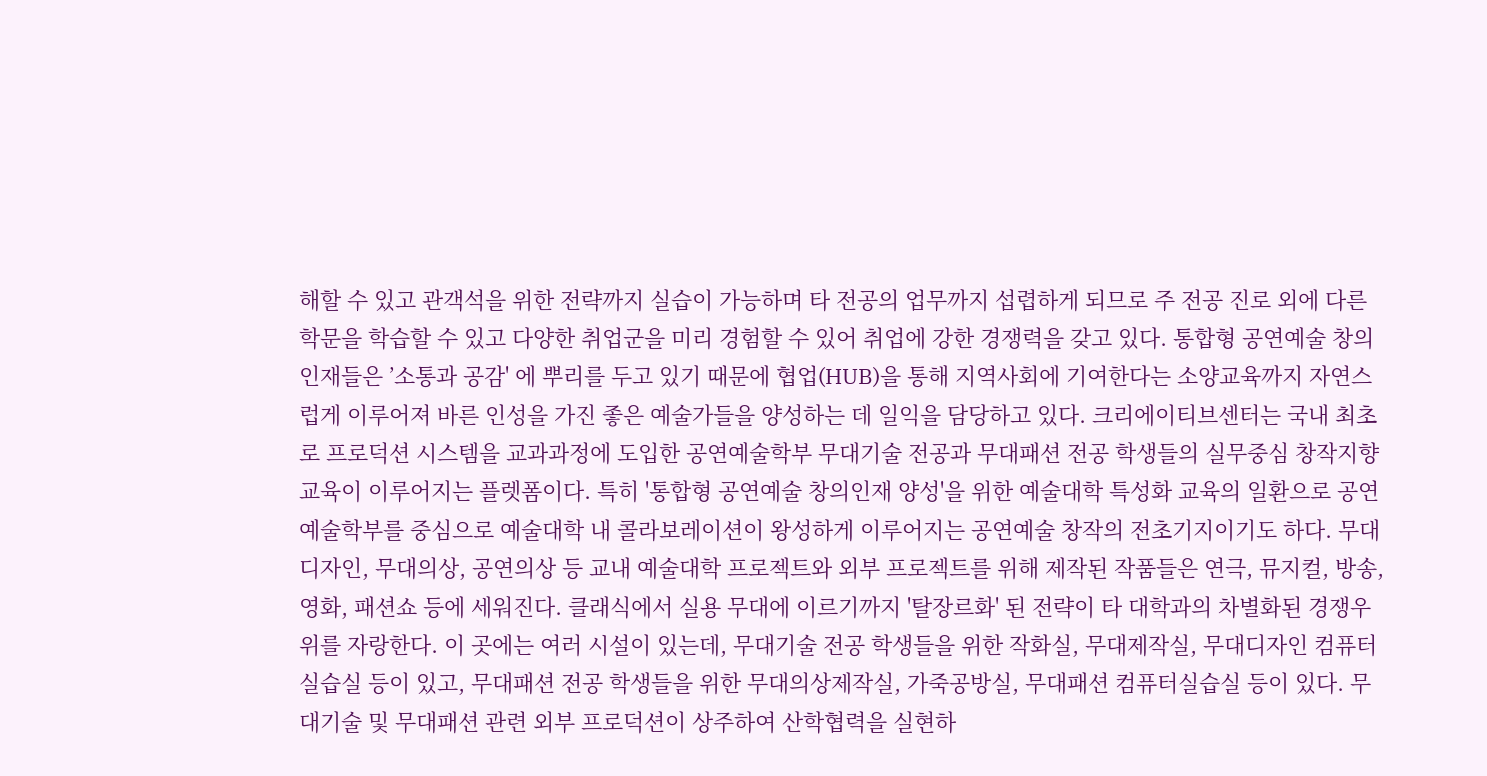해할 수 있고 관객석을 위한 전략까지 실습이 가능하며 타 전공의 업무까지 섭렵하게 되므로 주 전공 진로 외에 다른 학문을 학습할 수 있고 다양한 취업군을 미리 경험할 수 있어 취업에 강한 경쟁력을 갖고 있다. 통합형 공연예술 창의인재들은 ’소통과 공감' 에 뿌리를 두고 있기 때문에 협업(HUB)을 통해 지역사회에 기여한다는 소양교육까지 자연스럽게 이루어져 바른 인성을 가진 좋은 예술가들을 양성하는 데 일익을 담당하고 있다. 크리에이티브센터는 국내 최초로 프로덕션 시스템을 교과과정에 도입한 공연예술학부 무대기술 전공과 무대패션 전공 학생들의 실무중심 창작지향 교육이 이루어지는 플렛폼이다. 특히 '통합형 공연예술 창의인재 양성'을 위한 예술대학 특성화 교육의 일환으로 공연예술학부를 중심으로 예술대학 내 콜라보레이션이 왕성하게 이루어지는 공연예술 창작의 전초기지이기도 하다. 무대디자인, 무대의상, 공연의상 등 교내 예술대학 프로젝트와 외부 프로젝트를 위해 제작된 작품들은 연극, 뮤지컬, 방송, 영화, 패션쇼 등에 세워진다. 클래식에서 실용 무대에 이르기까지 '탈장르화' 된 전략이 타 대학과의 차별화된 경쟁우위를 자랑한다. 이 곳에는 여러 시설이 있는데, 무대기술 전공 학생들을 위한 작화실, 무대제작실, 무대디자인 컴퓨터실습실 등이 있고, 무대패션 전공 학생들을 위한 무대의상제작실, 가죽공방실, 무대패션 컴퓨터실습실 등이 있다. 무대기술 및 무대패션 관련 외부 프로덕션이 상주하여 산학협력을 실현하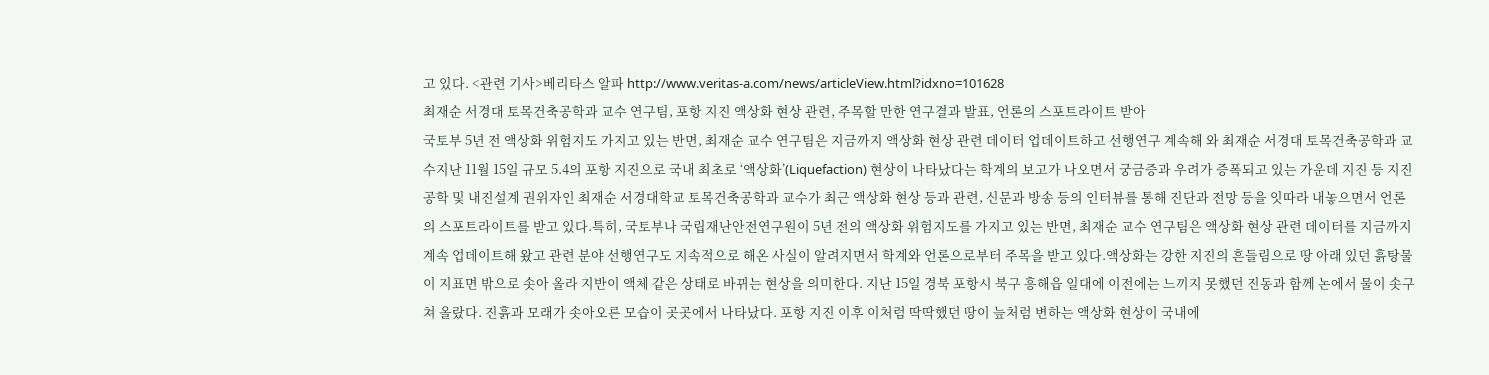고 있다. <관련 기사>베리타스 알파 http://www.veritas-a.com/news/articleView.html?idxno=101628
최재순 서경대 토목건축공학과 교수 연구팀, 포항 지진 액상화 현상 관련, 주목할 만한 연구결과 발표, 언론의 스포트라이트 받아
국토부 5년 전 액상화 위험지도 가지고 있는 반면, 최재순 교수 연구팀은 지금까지 액상화 현상 관련 데이터 업데이트하고 선행연구 계속해 와 최재순 서경대 토목건축공학과 교수지난 11월 15일 규모 5.4의 포항 지진으로 국내 최초로 ‘액상화’(Liquefaction) 현상이 나타났다는 학계의 보고가 나오면서 궁금증과 우려가 증폭되고 있는 가운데 지진 등 지진공학 및 내진설계 권위자인 최재순 서경대학교 토목건축공학과 교수가 최근 액상화 현상 등과 관련, 신문과 방송 등의 인터뷰를 통해 진단과 전망 등을 잇따라 내놓으면서 언론의 스포트라이트를 받고 있다.특히, 국토부나 국립재난안전연구원이 5년 전의 액상화 위험지도를 가지고 있는 반면, 최재순 교수 연구팀은 액상화 현상 관련 데이터를 지금까지 계속 업데이트해 왔고 관련 분야 선행연구도 지속적으로 해온 사실이 알려지면서 학계와 언론으로부터 주목을 받고 있다.액상화는 강한 지진의 흔들림으로 땅 아래 있던 흙탕물이 지표면 밖으로 솟아 올라 지반이 액체 같은 상태로 바뀌는 현상을 의미한다. 지난 15일 경북 포항시 북구 흥해읍 일대에 이전에는 느끼지 못했던 진동과 함께 논에서 물이 솟구쳐 올랐다. 진흙과 모래가 솟아오른 모습이 곳곳에서 나타났다. 포항 지진 이후 이처럼 딱딱했던 땅이 늪처럼 변하는 액상화 현상이 국내에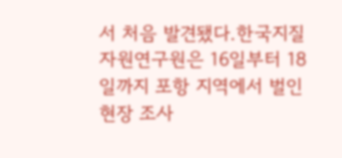서 처음 발견됐다.한국지질자원연구원은 16일부터 18일까지 포항 지역에서 벌인 현장 조사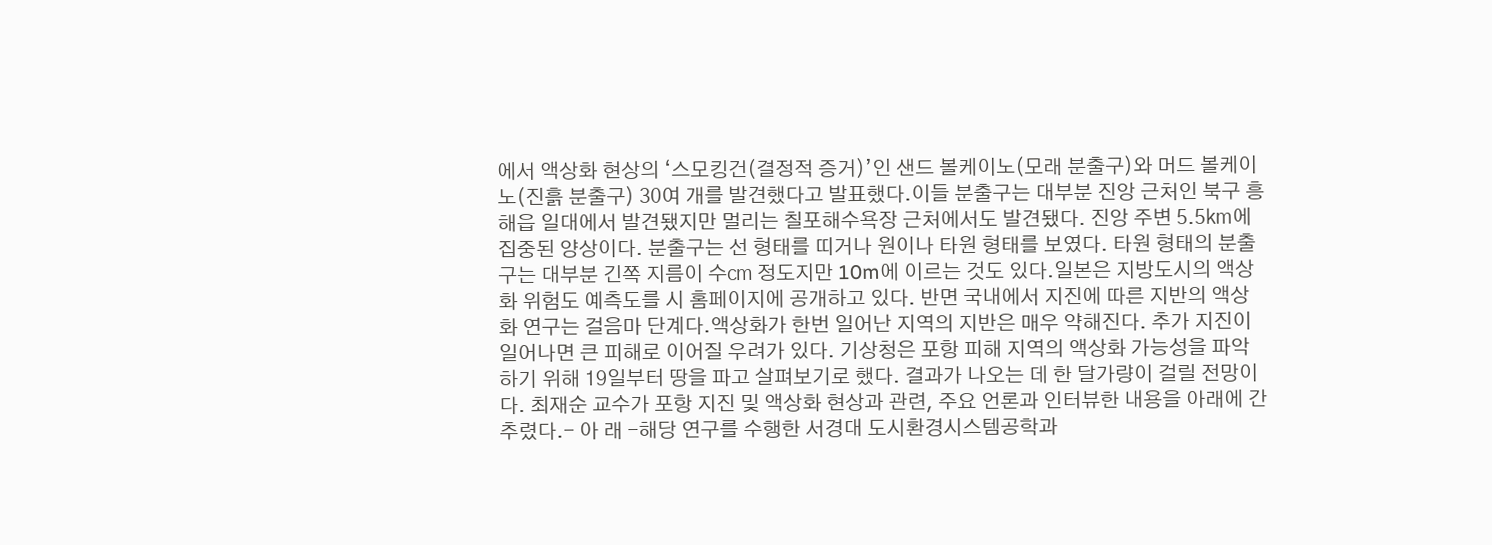에서 액상화 현상의 ‘스모킹건(결정적 증거)’인 샌드 볼케이노(모래 분출구)와 머드 볼케이노(진흙 분출구) 30여 개를 발견했다고 발표했다.이들 분출구는 대부분 진앙 근처인 북구 흥해읍 일대에서 발견됐지만 멀리는 칠포해수욕장 근처에서도 발견됐다. 진앙 주변 5.5㎞에 집중된 양상이다. 분출구는 선 형태를 띠거나 원이나 타원 형태를 보였다. 타원 형태의 분출구는 대부분 긴쪽 지름이 수㎝ 정도지만 10m에 이르는 것도 있다.일본은 지방도시의 액상화 위험도 예측도를 시 홈페이지에 공개하고 있다. 반면 국내에서 지진에 따른 지반의 액상화 연구는 걸음마 단계다.액상화가 한번 일어난 지역의 지반은 매우 약해진다. 추가 지진이 일어나면 큰 피해로 이어질 우려가 있다. 기상청은 포항 피해 지역의 액상화 가능성을 파악하기 위해 19일부터 땅을 파고 살펴보기로 했다. 결과가 나오는 데 한 달가량이 걸릴 전망이다. 최재순 교수가 포항 지진 및 액상화 현상과 관련, 주요 언론과 인터뷰한 내용을 아래에 간추렸다.- 아 래 -해당 연구를 수행한 서경대 도시환경시스템공학과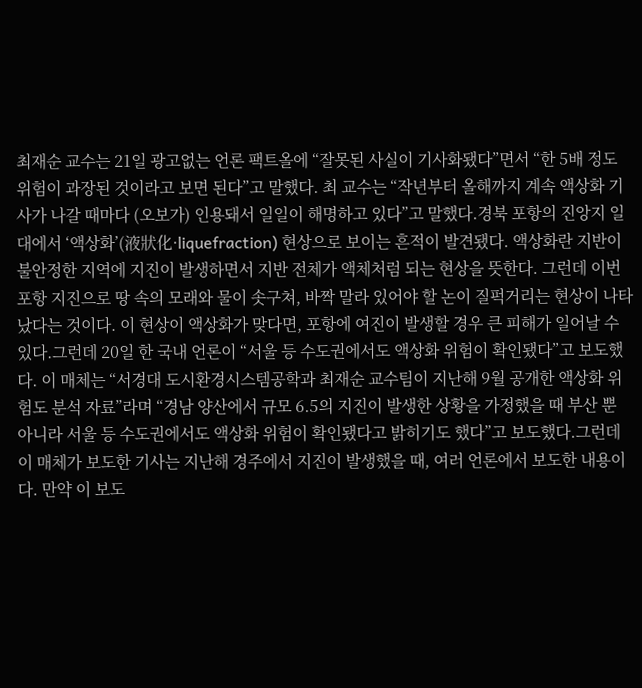최재순 교수는 21일 광고없는 언론 팩트올에 “잘못된 사실이 기사화됐다”면서 “한 5배 정도 위험이 과장된 것이라고 보면 된다”고 말했다. 최 교수는 “작년부터 올해까지 계속 액상화 기사가 나갈 때마다 (오보가) 인용돼서 일일이 해명하고 있다”고 말했다.경북 포항의 진앙지 일대에서 ‘액상화’(液狀化·liquefraction) 현상으로 보이는 흔적이 발견됐다. 액상화란 지반이 불안정한 지역에 지진이 발생하면서 지반 전체가 액체처럼 되는 현상을 뜻한다. 그런데 이번 포항 지진으로 땅 속의 모래와 물이 솟구쳐, 바짝 말라 있어야 할 논이 질퍽거리는 현상이 나타났다는 것이다. 이 현상이 액상화가 맞다면, 포항에 여진이 발생할 경우 큰 피해가 일어날 수 있다.그런데 20일 한 국내 언론이 “서울 등 수도권에서도 액상화 위험이 확인됐다”고 보도했다. 이 매체는 “서경대 도시환경시스템공학과 최재순 교수팀이 지난해 9월 공개한 액상화 위험도 분석 자료”라며 “경남 양산에서 규모 6.5의 지진이 발생한 상황을 가정했을 때 부산 뿐 아니라 서울 등 수도권에서도 액상화 위험이 확인됐다고 밝히기도 했다”고 보도했다.그런데 이 매체가 보도한 기사는 지난해 경주에서 지진이 발생했을 때, 여러 언론에서 보도한 내용이다. 만약 이 보도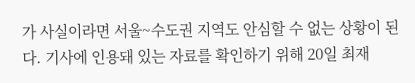가 사실이라면 서울~수도권 지역도 안심할 수 없는 상황이 된다. 기사에 인용돼 있는 자료를 확인하기 위해 20일 최재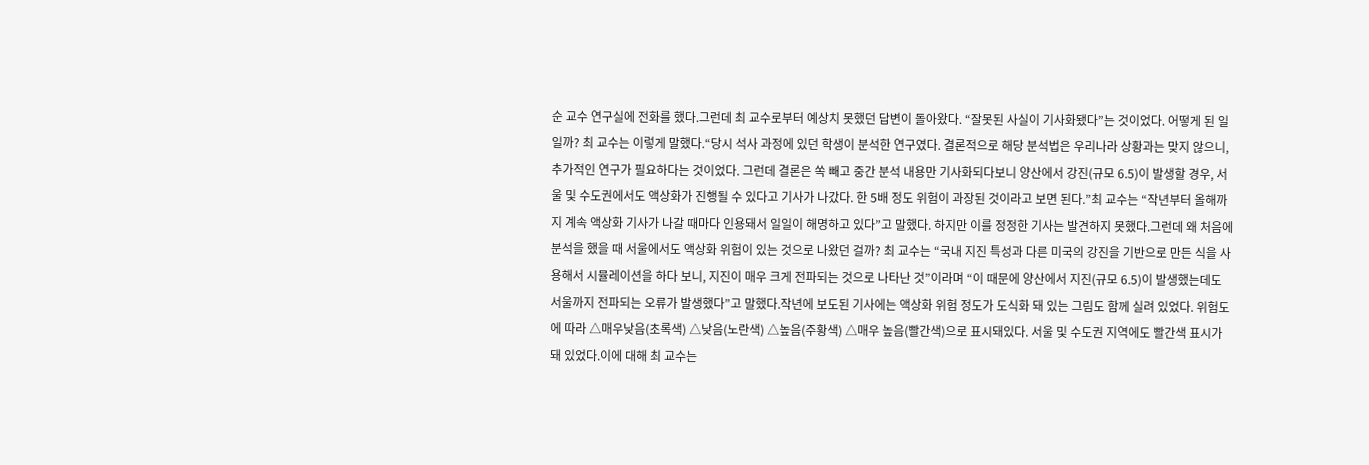순 교수 연구실에 전화를 했다.그런데 최 교수로부터 예상치 못했던 답변이 돌아왔다. “잘못된 사실이 기사화됐다”는 것이었다. 어떻게 된 일일까? 최 교수는 이렇게 말했다.“당시 석사 과정에 있던 학생이 분석한 연구였다. 결론적으로 해당 분석법은 우리나라 상황과는 맞지 않으니, 추가적인 연구가 필요하다는 것이었다. 그런데 결론은 쏙 빼고 중간 분석 내용만 기사화되다보니 양산에서 강진(규모 6.5)이 발생할 경우, 서울 및 수도권에서도 액상화가 진행될 수 있다고 기사가 나갔다. 한 5배 정도 위험이 과장된 것이라고 보면 된다.”최 교수는 “작년부터 올해까지 계속 액상화 기사가 나갈 때마다 인용돼서 일일이 해명하고 있다”고 말했다. 하지만 이를 정정한 기사는 발견하지 못했다.그런데 왜 처음에 분석을 했을 때 서울에서도 액상화 위험이 있는 것으로 나왔던 걸까? 최 교수는 “국내 지진 특성과 다른 미국의 강진을 기반으로 만든 식을 사용해서 시뮬레이션을 하다 보니, 지진이 매우 크게 전파되는 것으로 나타난 것”이라며 “이 때문에 양산에서 지진(규모 6.5)이 발생했는데도 서울까지 전파되는 오류가 발생했다”고 말했다.작년에 보도된 기사에는 액상화 위험 정도가 도식화 돼 있는 그림도 함께 실려 있었다. 위험도에 따라 △매우낮음(초록색) △낮음(노란색) △높음(주황색) △매우 높음(빨간색)으로 표시돼있다. 서울 및 수도권 지역에도 빨간색 표시가 돼 있었다.이에 대해 최 교수는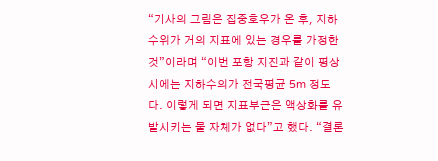“기사의 그림은 집중호우가 온 후, 지하수위가 거의 지표에 있는 경우를 가정한 것”이라며 “이번 포항 지진과 같이 평상시에는 지하수의가 전국평균 5m 정도다. 이렇게 되면 지표부근은 액상화를 유발시키는 물 자체가 없다”고 했다. “결론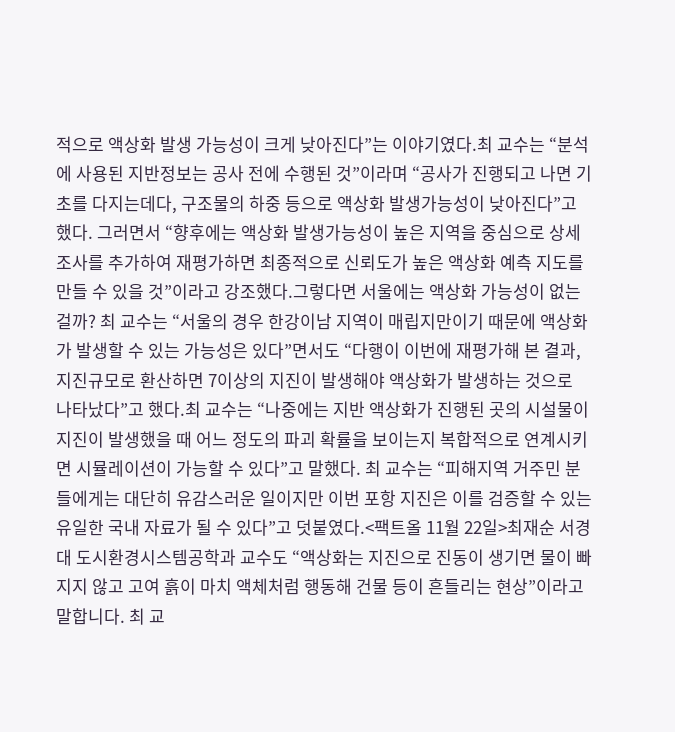적으로 액상화 발생 가능성이 크게 낮아진다”는 이야기였다.최 교수는 “분석에 사용된 지반정보는 공사 전에 수행된 것”이라며 “공사가 진행되고 나면 기초를 다지는데다, 구조물의 하중 등으로 액상화 발생가능성이 낮아진다”고 했다. 그러면서 “향후에는 액상화 발생가능성이 높은 지역을 중심으로 상세조사를 추가하여 재평가하면 최종적으로 신뢰도가 높은 액상화 예측 지도를 만들 수 있을 것”이라고 강조했다.그렇다면 서울에는 액상화 가능성이 없는 걸까? 최 교수는 “서울의 경우 한강이남 지역이 매립지만이기 때문에 액상화가 발생할 수 있는 가능성은 있다”면서도 “다행이 이번에 재평가해 본 결과, 지진규모로 환산하면 7이상의 지진이 발생해야 액상화가 발생하는 것으로 나타났다”고 했다.최 교수는 “나중에는 지반 액상화가 진행된 곳의 시설물이 지진이 발생했을 때 어느 정도의 파괴 확률을 보이는지 복합적으로 연계시키면 시뮬레이션이 가능할 수 있다”고 말했다. 최 교수는 “피해지역 거주민 분들에게는 대단히 유감스러운 일이지만 이번 포항 지진은 이를 검증할 수 있는 유일한 국내 자료가 될 수 있다”고 덧붙였다.<팩트올 11월 22일>최재순 서경대 도시환경시스템공학과 교수도 “액상화는 지진으로 진동이 생기면 물이 빠지지 않고 고여 흙이 마치 액체처럼 행동해 건물 등이 흔들리는 현상”이라고 말합니다. 최 교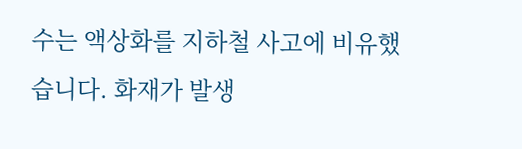수는 액상화를 지하철 사고에 비유했습니다. 화재가 발생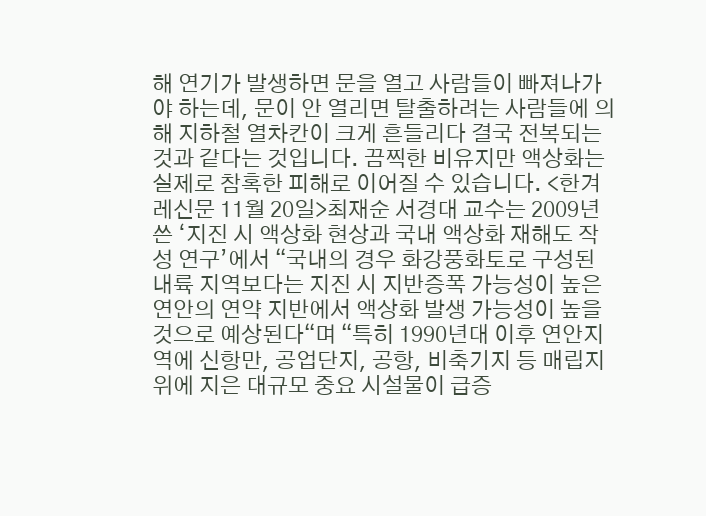해 연기가 발생하면 문을 열고 사람들이 빠져나가야 하는데, 문이 안 열리면 탈출하려는 사람들에 의해 지하철 열차칸이 크게 흔들리다 결국 전복되는 것과 같다는 것입니다. 끔찍한 비유지만 액상화는 실제로 참혹한 피해로 이어질 수 있습니다. <한겨레신문 11월 20일>최재순 서경대 교수는 2009년 쓴 ‘지진 시 액상화 현상과 국내 액상화 재해도 작성 연구’에서 “국내의 경우 화강풍화토로 구성된 내륙 지역보다는 지진 시 지반증폭 가능성이 높은 연안의 연약 지반에서 액상화 발생 가능성이 높을 것으로 예상된다“며 “특히 1990년대 이후 연안지역에 신항만, 공업단지, 공항, 비축기지 등 매립지 위에 지은 대규모 중요 시설물이 급증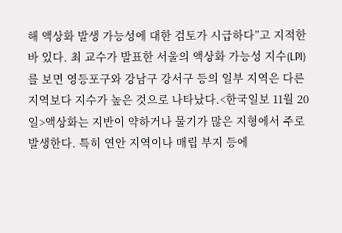해 액상화 발생 가능성에 대한 검토가 시급하다”고 지적한 바 있다. 최 교수가 발표한 서울의 액상화 가능성 지수(LPI)를 보면 영등포구와 강남구 강서구 등의 일부 지역은 다른 지역보다 지수가 높은 것으로 나타났다.<한국일보 11월 20일>액상화는 지반이 약하거나 물기가 많은 지형에서 주로 발생한다. 특히 연안 지역이나 매립 부지 등에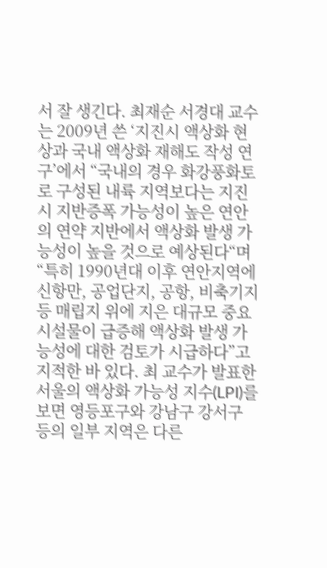서 잘 생긴다. 최재순 서경대 교수는 2009년 쓴 ‘지진시 액상화 현상과 국내 액상화 재해도 작성 연구’에서 “국내의 경우 화강풍화토로 구성된 내륙 지역보다는 지진 시 지반증폭 가능성이 높은 연안의 연약 지반에서 액상화 발생 가능성이 높을 것으로 예상된다“며 “특히 1990년대 이후 연안지역에 신항만, 공업단지, 공항, 비축기지 등 매립지 위에 지은 대규모 중요 시설물이 급증해 액상화 발생 가능성에 대한 검토가 시급하다”고 지적한 바 있다. 최 교수가 발표한 서울의 액상화 가능성 지수(LPI)를 보면 영등포구와 강남구 강서구 등의 일부 지역은 다른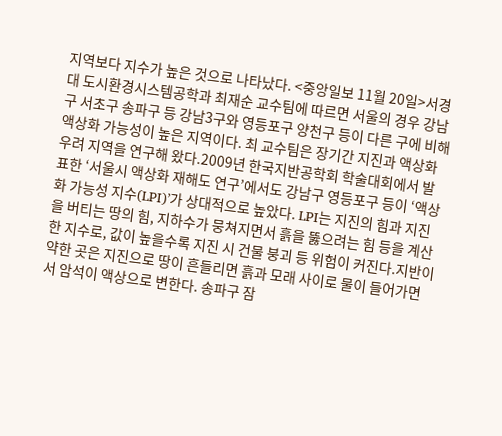지역보다 지수가 높은 것으로 나타났다. <중앙일보 11월 20일>서경대 도시환경시스템공학과 최재순 교수팀에 따르면 서울의 경우 강남구 서초구 송파구 등 강남3구와 영등포구 양천구 등이 다른 구에 비해 액상화 가능성이 높은 지역이다. 최 교수팀은 장기간 지진과 액상화 우려 지역을 연구해 왔다.2009년 한국지반공학회 학술대회에서 발표한 ‘서울시 액상화 재해도 연구’에서도 강남구 영등포구 등이 ‘액상화 가능성 지수(LPI)’가 상대적으로 높았다. LPI는 지진의 힘과 지진을 버티는 땅의 힘, 지하수가 뭉쳐지면서 흙을 뚫으려는 힘 등을 계산한 지수로, 값이 높을수록 지진 시 건물 붕괴 등 위험이 커진다.지반이 약한 곳은 지진으로 땅이 흔들리면 흙과 모래 사이로 물이 들어가면서 암석이 액상으로 변한다. 송파구 잠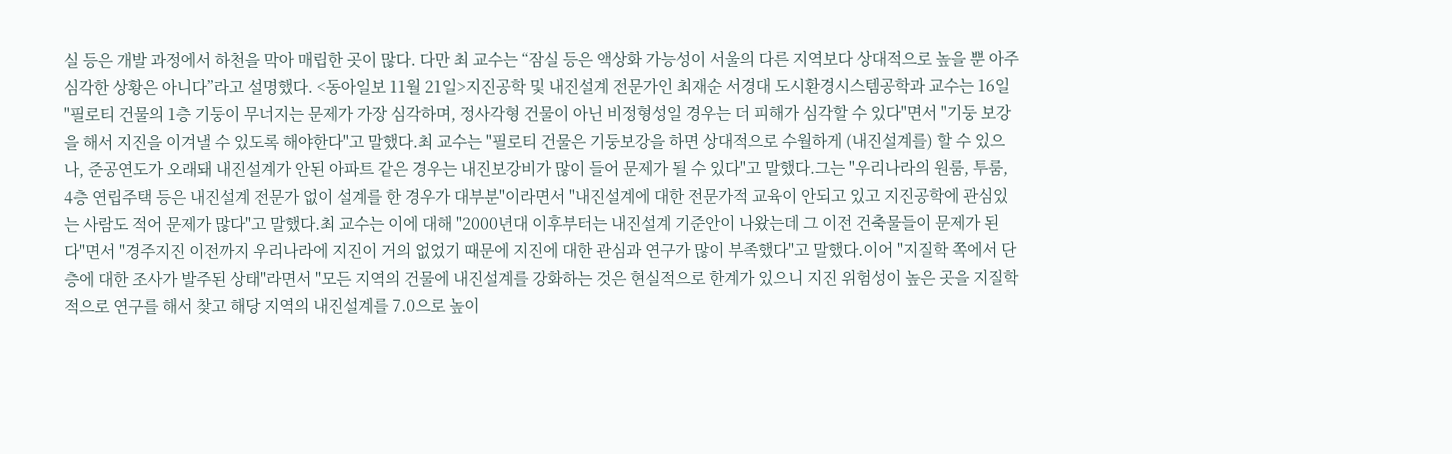실 등은 개발 과정에서 하천을 막아 매립한 곳이 많다. 다만 최 교수는 “잠실 등은 액상화 가능성이 서울의 다른 지역보다 상대적으로 높을 뿐 아주 심각한 상황은 아니다”라고 설명했다. <동아일보 11월 21일>지진공학 및 내진설계 전문가인 최재순 서경대 도시환경시스템공학과 교수는 16일 "필로티 건물의 1층 기둥이 무너지는 문제가 가장 심각하며, 정사각형 건물이 아닌 비정형성일 경우는 더 피해가 심각할 수 있다"면서 "기둥 보강을 해서 지진을 이겨낼 수 있도록 해야한다"고 말했다.최 교수는 "필로티 건물은 기둥보강을 하면 상대적으로 수월하게 (내진설계를) 할 수 있으나, 준공연도가 오래돼 내진설계가 안된 아파트 같은 경우는 내진보강비가 많이 들어 문제가 될 수 있다"고 말했다.그는 "우리나라의 원룸, 투룸, 4층 연립주택 등은 내진설계 전문가 없이 설계를 한 경우가 대부분"이라면서 "내진설계에 대한 전문가적 교육이 안되고 있고 지진공학에 관심있는 사람도 적어 문제가 많다"고 말했다.최 교수는 이에 대해 "2000년대 이후부터는 내진설계 기준안이 나왔는데 그 이전 건축물들이 문제가 된다"면서 "경주지진 이전까지 우리나라에 지진이 거의 없었기 때문에 지진에 대한 관심과 연구가 많이 부족했다"고 말했다.이어 "지질학 쪽에서 단층에 대한 조사가 발주된 상태"라면서 "모든 지역의 건물에 내진설계를 강화하는 것은 현실적으로 한계가 있으니 지진 위험성이 높은 곳을 지질학적으로 연구를 해서 찾고 해당 지역의 내진설계를 7.0으로 높이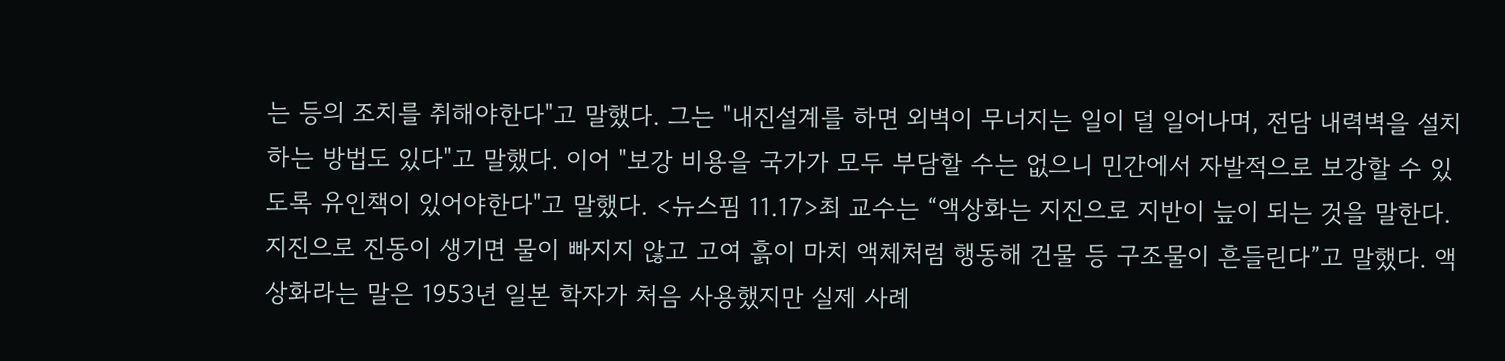는 등의 조치를 취해야한다"고 말했다. 그는 "내진설계를 하면 외벽이 무너지는 일이 덜 일어나며, 전담 내력벽을 설치하는 방법도 있다"고 말했다. 이어 "보강 비용을 국가가 모두 부담할 수는 없으니 민간에서 자발적으로 보강할 수 있도록 유인책이 있어야한다"고 말했다. <뉴스핌 11.17>최 교수는 “액상화는 지진으로 지반이 늪이 되는 것을 말한다. 지진으로 진동이 생기면 물이 빠지지 않고 고여 흙이 마치 액체처럼 행동해 건물 등 구조물이 흔들린다”고 말했다. 액상화라는 말은 1953년 일본 학자가 처음 사용했지만 실제 사례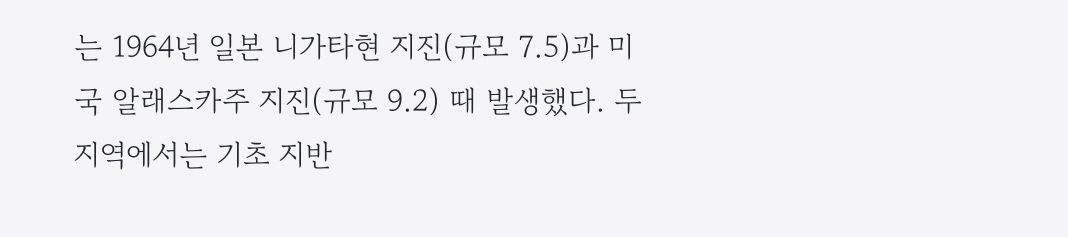는 1964년 일본 니가타현 지진(규모 7.5)과 미국 알래스카주 지진(규모 9.2) 때 발생했다. 두 지역에서는 기초 지반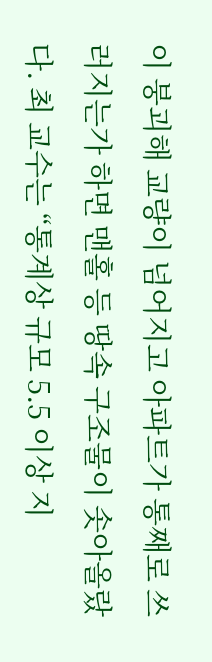이 붕괴해 교량이 넘어지고 아파트가 통째로 쓰러지는가 하면 맨홀 등 땅속 구조물이 솟아올랐다. 최 교수는 “통계상 규모 5.5 이상 지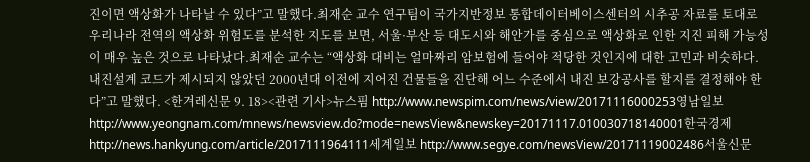진이면 액상화가 나타날 수 있다”고 말했다.최재순 교수 연구팀이 국가지반정보 통합데이터베이스센터의 시추공 자료를 토대로 우리나라 전역의 액상화 위험도를 분석한 지도를 보면, 서울·부산 등 대도시와 해안가를 중심으로 액상화로 인한 지진 피해 가능성이 매우 높은 것으로 나타났다.최재순 교수는 “액상화 대비는 얼마짜리 암보험에 들어야 적당한 것인지에 대한 고민과 비슷하다. 내진설계 코드가 제시되지 않았던 2000년대 이전에 지어진 건물들을 진단해 어느 수준에서 내진 보강공사를 할지를 결정해야 한다”고 말했다. <한겨레신문 9. 18><관련 기사>뉴스핌 http://www.newspim.com/news/view/20171116000253영남일보http://www.yeongnam.com/mnews/newsview.do?mode=newsView&newskey=20171117.010030718140001한국경제 http://news.hankyung.com/article/2017111964111세계일보 http://www.segye.com/newsView/20171119002486서울신문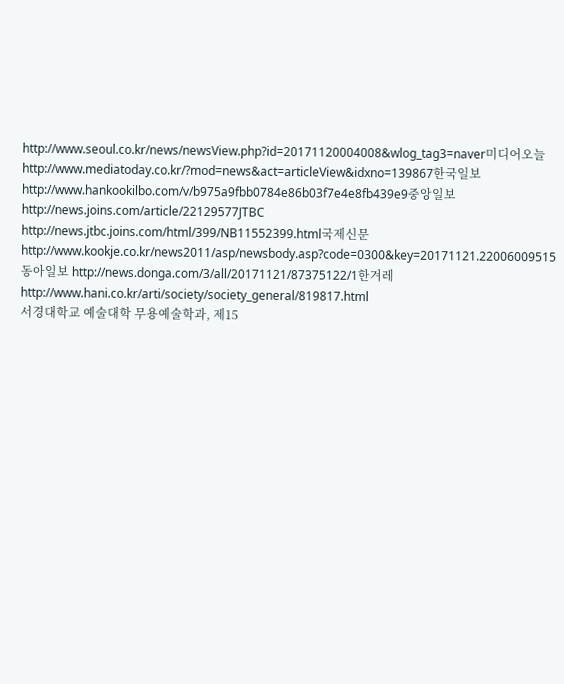http://www.seoul.co.kr/news/newsView.php?id=20171120004008&wlog_tag3=naver미디어오늘 http://www.mediatoday.co.kr/?mod=news&act=articleView&idxno=139867한국일보 http://www.hankookilbo.com/v/b975a9fbb0784e86b03f7e4e8fb439e9중앙일보 http://news.joins.com/article/22129577JTBC http://news.jtbc.joins.com/html/399/NB11552399.html국제신문http://www.kookje.co.kr/news2011/asp/newsbody.asp?code=0300&key=20171121.22006009515동아일보 http://news.donga.com/3/all/20171121/87375122/1한겨레 http://www.hani.co.kr/arti/society/society_general/819817.html
서경대학교 예술대학 무용예술학과, 제15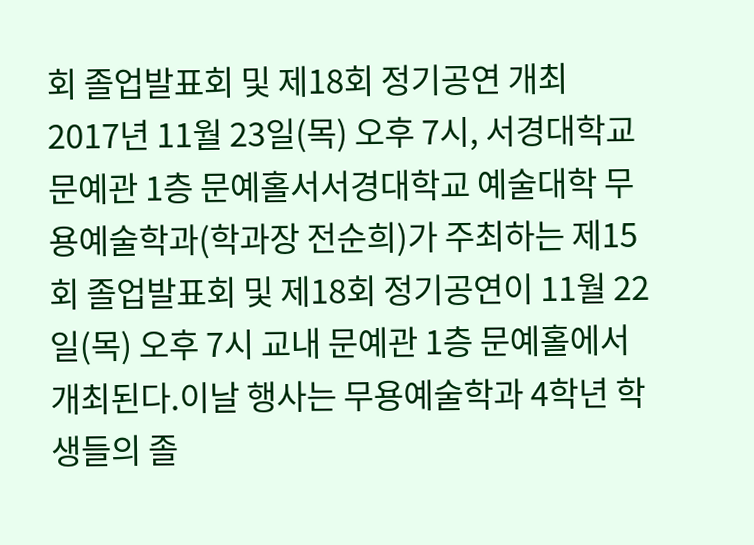회 졸업발표회 및 제18회 정기공연 개최
2017년 11월 23일(목) 오후 7시, 서경대학교 문예관 1층 문예홀서서경대학교 예술대학 무용예술학과(학과장 전순희)가 주최하는 제15회 졸업발표회 및 제18회 정기공연이 11월 22일(목) 오후 7시 교내 문예관 1층 문예홀에서 개최된다.이날 행사는 무용예술학과 4학년 학생들의 졸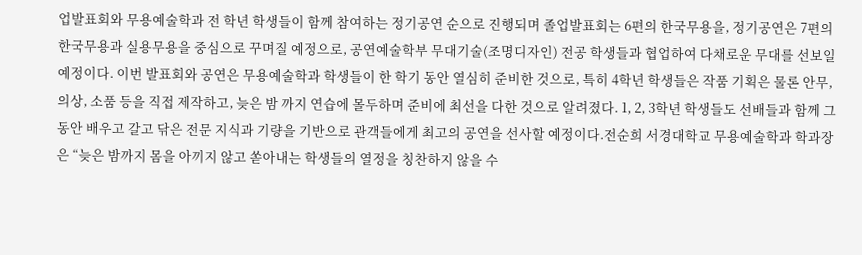업발표회와 무용예술학과 전 학년 학생들이 함께 참여하는 정기공연 순으로 진행되며 졸업발표회는 6편의 한국무용을, 정기공연은 7편의 한국무용과 실용무용을 중심으로 꾸며질 예정으로, 공연예술학부 무대기술(조명디자인) 전공 학생들과 협업하여 다채로운 무대를 선보일 예정이다. 이번 발표회와 공연은 무용예술학과 학생들이 한 학기 동안 열심히 준비한 것으로, 특히 4학년 학생들은 작품 기획은 물론 안무, 의상, 소품 등을 직접 제작하고, 늦은 밤 까지 연습에 몰두하며 준비에 최선을 다한 것으로 알려졌다. 1, 2, 3학년 학생들도 선배들과 함께 그동안 배우고 갈고 닦은 전문 지식과 기량을 기반으로 관객들에게 최고의 공연을 선사할 예정이다.전순희 서경대학교 무용예술학과 학과장은 “늦은 밤까지 몸을 아끼지 않고 쏟아내는 학생들의 열정을 칭찬하지 않을 수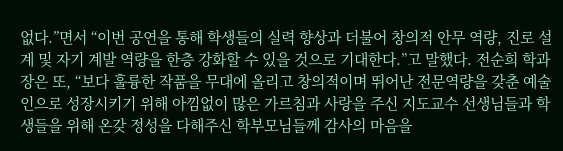없다.”면서 “이번 공연을 통해 학생들의 실력 향상과 더불어 창의적 안무 역량, 진로 설계 및 자기 계발 역량을 한층 강화할 수 있을 것으로 기대한다.”고 말했다. 전순희 학과장은 또, “보다 훌륭한 작품을 무대에 올리고 창의적이며 뛰어난 전문역량을 갖춘 예술인으로 성장시키기 위해 아낌없이 많은 가르침과 사랑을 주신 지도교수 선생님들과 학생들을 위해 온갖 정성을 다해주신 학부모님들께 감사의 마음을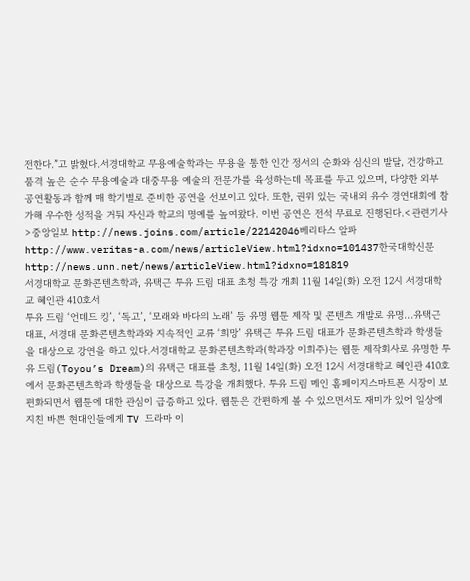전한다.”고 밝혔다.서경대학교 무용예술학과는 무용을 통한 인간 정서의 순화와 심신의 발달, 건강하고 품격 높은 순수 무용예술과 대중무용 예술의 전문가를 육성하는데 목표를 두고 있으며, 다양한 외부 공연활동과 함께 매 학기별로 준비한 공연을 선보이고 있다. 또한, 권위 있는 국내외 유수 경연대회에 참가해 우수한 성적을 거둬 자신과 학교의 명예를 높여왔다. 이번 공연은 전석 무료로 진행된다.<관련기사>중앙일보 http://news.joins.com/article/22142046베리타스 알파 http://www.veritas-a.com/news/articleView.html?idxno=101437한국대학신문 http://news.unn.net/news/articleView.html?idxno=181819
서경대학교 문화콘텐츠학과, 유택근 투유 드림 대표 초청 특강 개최 11월 14일(화) 오전 12시 서경대학교 혜인관 410호서
투유 드림 ‘언데드 킹’, ‘독고’, ‘모래와 바다의 노래’ 등 유명 웹툰 제작 및 콘텐츠 개발로 유명…유택근 대표, 서경대 문화콘텐츠학과와 지속적인 교류 ‘희망’ 유택근 투유 드림 대표가 문화콘텐츠학과 학생들을 대상으로 강연을 하고 있다.서경대학교 문화콘텐츠학과(학과장 이희주)는 웹툰 제작회사로 유명한 투유 드림(Toyou’s Dream)의 유택근 대표를 초청, 11월 14일(화) 오전 12시 서경대학교 혜인관 410호에서 문화콘텐츠학과 학생들을 대상으로 특강을 개최했다. 투유 드림 메인 홈페이지스마트폰 시장이 보편화되면서 웹툰에 대한 관심이 급증하고 있다. 웹툰은 간편하게 볼 수 있으면서도 재미가 있어 일상에 지친 바쁜 현대인들에게 TV 드라마 이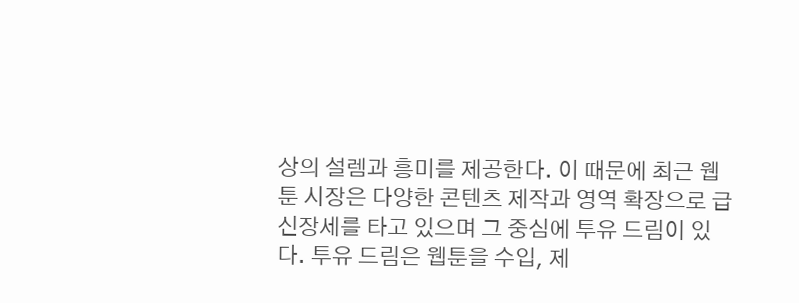상의 설렘과 흥미를 제공한다. 이 때문에 최근 웹툰 시장은 다양한 콘텐츠 제작과 영역 확장으로 급신장세를 타고 있으며 그 중심에 투유 드림이 있다. 투유 드림은 웹툰을 수입, 제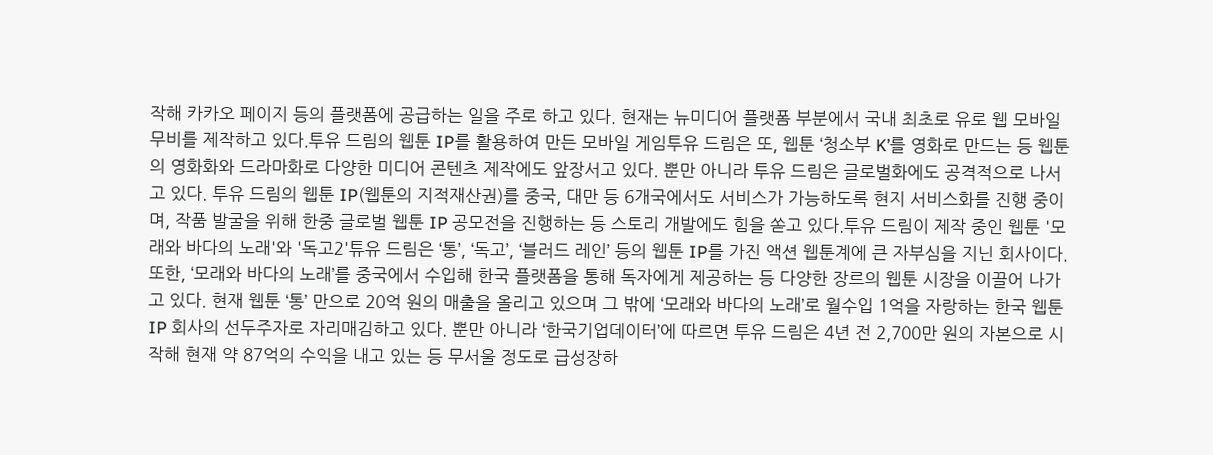작해 카카오 페이지 등의 플랫폼에 공급하는 일을 주로 하고 있다. 현재는 뉴미디어 플랫폼 부분에서 국내 최초로 유로 웹 모바일 무비를 제작하고 있다.투유 드림의 웹툰 IP를 활용하여 만든 모바일 게임투유 드림은 또, 웹툰 ‘청소부 K’를 영화로 만드는 등 웹툰의 영화화와 드라마화로 다양한 미디어 콘텐츠 제작에도 앞장서고 있다. 뿐만 아니라 투유 드림은 글로벌화에도 공격적으로 나서고 있다. 투유 드림의 웹툰 IP(웹툰의 지적재산권)를 중국, 대만 등 6개국에서도 서비스가 가능하도록 현지 서비스화를 진행 중이며, 작품 발굴을 위해 한중 글로벌 웹툰 IP 공모전을 진행하는 등 스토리 개발에도 힘을 쏟고 있다.투유 드림이 제작 중인 웹툰 '모래와 바다의 노래'와 '독고2'튜유 드림은 ‘통’, ‘독고’, ‘블러드 레인’ 등의 웹툰 IP를 가진 액션 웹툰계에 큰 자부심을 지닌 회사이다. 또한, ‘모래와 바다의 노래’를 중국에서 수입해 한국 플랫폼을 통해 독자에게 제공하는 등 다양한 장르의 웹툰 시장을 이끌어 나가고 있다. 현재 웹툰 ‘통’ 만으로 20억 원의 매출을 올리고 있으며 그 밖에 ‘모래와 바다의 노래’로 월수입 1억을 자랑하는 한국 웹툰 IP 회사의 선두주자로 자리매김하고 있다. 뿐만 아니라 ‘한국기업데이터’에 따르면 투유 드림은 4년 전 2,700만 원의 자본으로 시작해 현재 약 87억의 수익을 내고 있는 등 무서울 정도로 급성장하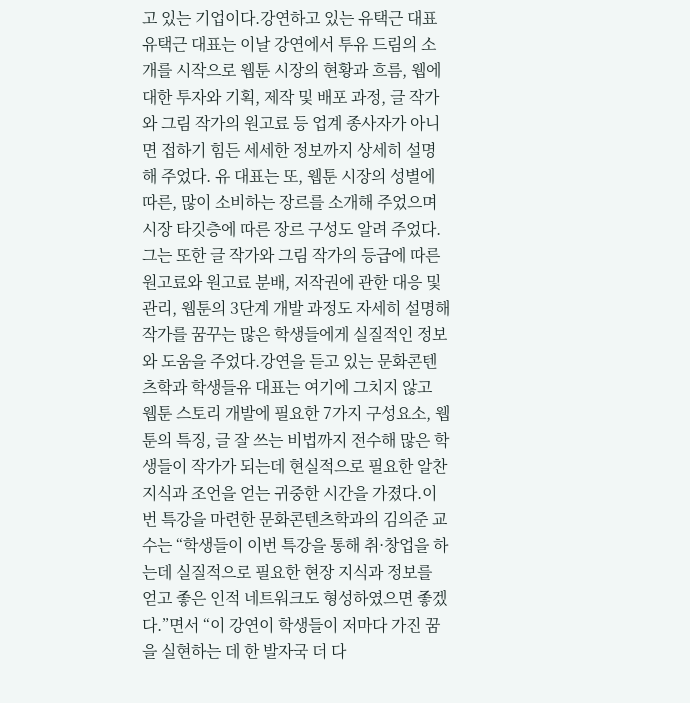고 있는 기업이다.강연하고 있는 유택근 대표유택근 대표는 이날 강연에서 투유 드림의 소개를 시작으로 웹툰 시장의 현황과 흐름, 웹에 대한 투자와 기획, 제작 및 배포 과정, 글 작가와 그림 작가의 원고료 등 업계 종사자가 아니면 접하기 힘든 세세한 정보까지 상세히 설명해 주었다. 유 대표는 또, 웹툰 시장의 성별에 따른, 많이 소비하는 장르를 소개해 주었으며 시장 타깃층에 따른 장르 구성도 알려 주었다. 그는 또한 글 작가와 그림 작가의 등급에 따른 원고료와 원고료 분배, 저작권에 관한 대응 및 관리, 웹툰의 3단계 개발 과정도 자세히 설명해 작가를 꿈꾸는 많은 학생들에게 실질적인 정보와 도움을 주었다.강연을 듣고 있는 문화콘텐츠학과 학생들유 대표는 여기에 그치지 않고 웹툰 스토리 개발에 필요한 7가지 구성요소, 웹툰의 특징, 글 잘 쓰는 비법까지 전수해 많은 학생들이 작가가 되는데 현실적으로 필요한 알찬 지식과 조언을 얻는 귀중한 시간을 가졌다.이번 특강을 마련한 문화콘텐츠학과의 김의준 교수는 “학생들이 이번 특강을 통해 취·창업을 하는데 실질적으로 필요한 현장 지식과 정보를 얻고 좋은 인적 네트워크도 형성하였으면 좋겠다.”면서 “이 강연이 학생들이 저마다 가진 꿈을 실현하는 데 한 발자국 더 다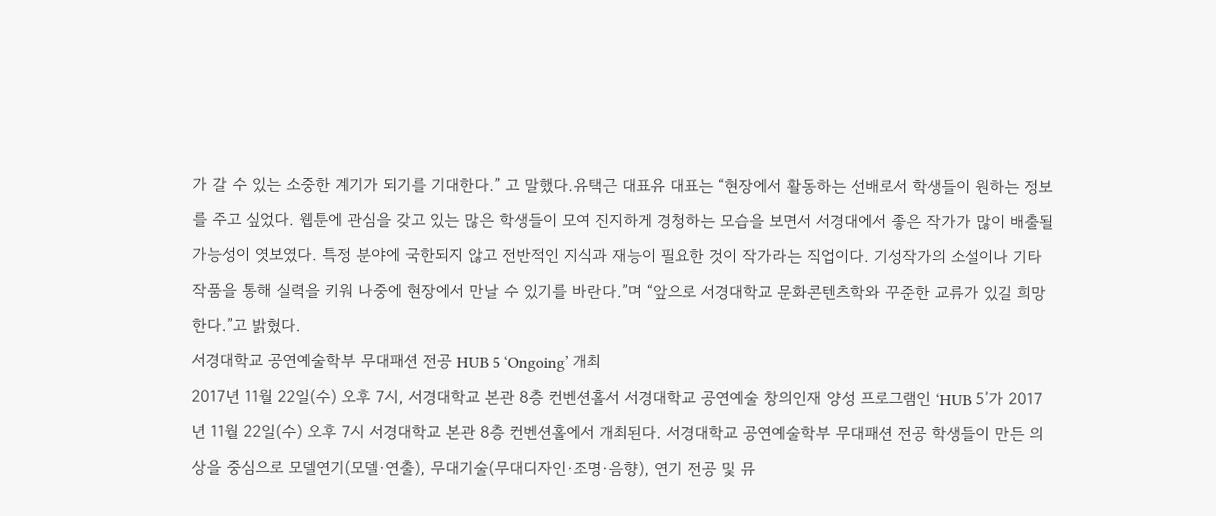가 갈 수 있는 소중한 계기가 되기를 기대한다.” 고 말했다.유택근 대표유 대표는 “현장에서 활동하는 선배로서 학생들이 원하는 정보를 주고 싶었다. 웹툰에 관심을 갖고 있는 많은 학생들이 모여 진지하게 경청하는 모습을 보면서 서경대에서 좋은 작가가 많이 배출될 가능성이 엿보였다. 특정 분야에 국한되지 않고 전반적인 지식과 재능이 필요한 것이 작가라는 직업이다. 기성작가의 소설이나 기타 작품을 통해 실력을 키워 나중에 현장에서 만날 수 있기를 바란다.”며 “앞으로 서경대학교 문화콘텐츠학와 꾸준한 교류가 있길 희망한다.”고 밝혔다.
서경대학교 공연예술학부 무대패션 전공 HUB 5 ‘Ongoing’ 개최
2017년 11월 22일(수) 오후 7시, 서경대학교 본관 8층 컨벤션홀서 서경대학교 공연예술 창의인재 양성 프로그램인 ‘HUB 5’가 2017년 11월 22일(수) 오후 7시 서경대학교 본관 8층 컨벤션홀에서 개최된다. 서경대학교 공연예술학부 무대패션 전공 학생들이 만든 의상을 중심으로 모델연기(모델·연출), 무대기술(무대디자인·조명·음향), 연기 전공 및 뮤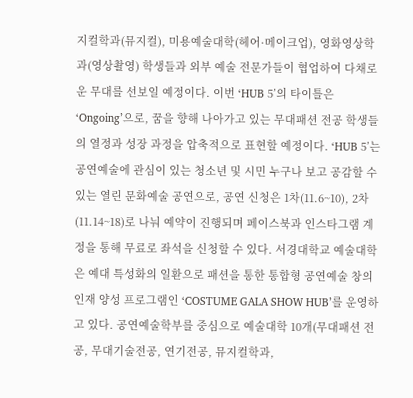지컬학과(뮤지컬), 미용예술대학(헤어·메이크업), 영화영상학과(영상촬영) 학생들과 외부 예술 전문가들이 협업하여 다채로운 무대를 선보일 예정이다. 이번 ‘HUB 5’의 타이틀은 ‘Ongoing’으로, 꿈을 향해 나아가고 있는 무대패션 전공 학생들의 열정과 성장 과정을 압축적으로 표현할 예정이다. ‘HUB 5’는 공연예술에 관심이 있는 청소년 및 시민 누구나 보고 공감할 수 있는 열린 문화예술 공연으로, 공연 신청은 1차(11.6~10), 2차(11.14~18)로 나눠 예약이 진행되며 페이스북과 인스타그램 계정을 통해 무료로 좌석을 신청할 수 있다. 서경대학교 예술대학은 예대 특성화의 일환으로 패션을 통한 통합형 공연예술 창의인재 양성 프로그램인 ‘COSTUME GALA SHOW HUB’를 운영하고 있다. 공연예술학부를 중심으로 예술대학 10개(무대패션 전공, 무대기술전공, 연기전공, 뮤지컬학과,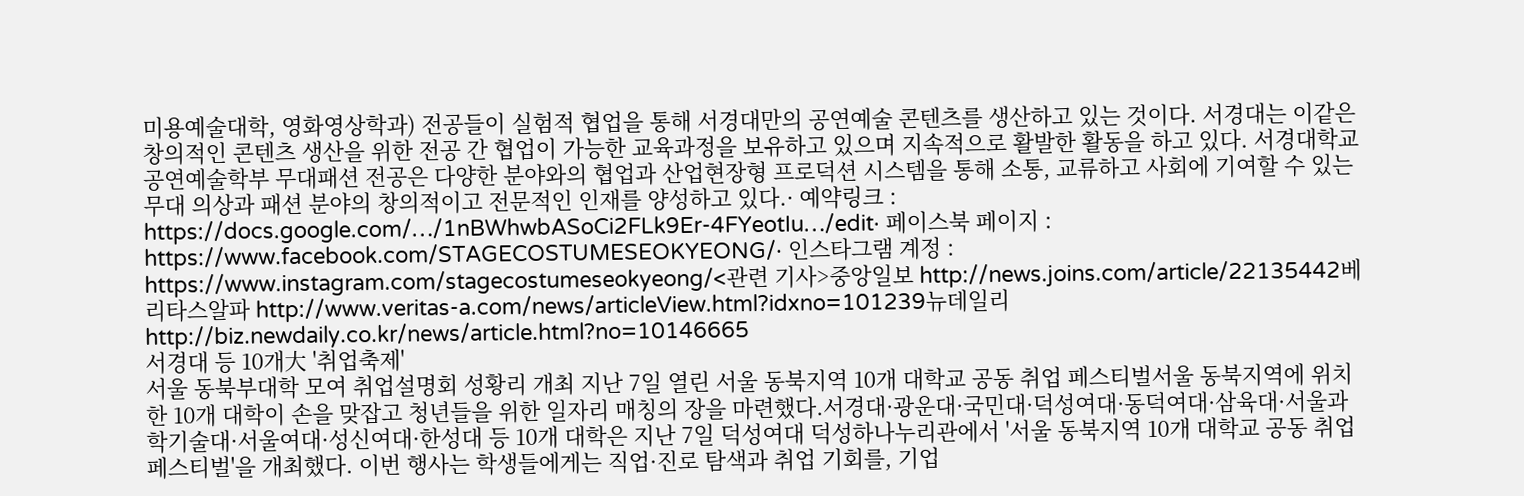미용예술대학, 영화영상학과) 전공들이 실험적 협업을 통해 서경대만의 공연예술 콘텐츠를 생산하고 있는 것이다. 서경대는 이같은 창의적인 콘텐츠 생산을 위한 전공 간 협업이 가능한 교육과정을 보유하고 있으며 지속적으로 활발한 활동을 하고 있다. 서경대학교 공연예술학부 무대패션 전공은 다양한 분야와의 협업과 산업현장형 프로덕션 시스템을 통해 소통, 교류하고 사회에 기여할 수 있는 무대 의상과 패션 분야의 창의적이고 전문적인 인재를 양성하고 있다.· 예약링크 : https://docs.google.com/…/1nBWhwbASoCi2FLk9Er-4FYeotIu…/edit· 페이스북 페이지 : https://www.facebook.com/STAGECOSTUMESEOKYEONG/· 인스타그램 계정 : https://www.instagram.com/stagecostumeseokyeong/<관련 기사>중앙일보 http://news.joins.com/article/22135442베리타스알파 http://www.veritas-a.com/news/articleView.html?idxno=101239뉴데일리 http://biz.newdaily.co.kr/news/article.html?no=10146665
서경대 등 10개大 '취업축제'
서울 동북부대학 모여 취업설명회 성황리 개최 지난 7일 열린 서울 동북지역 10개 대학교 공동 취업 페스티벌서울 동북지역에 위치한 10개 대학이 손을 맞잡고 청년들을 위한 일자리 매칭의 장을 마련했다.서경대·광운대·국민대·덕성여대·동덕여대·삼육대·서울과학기술대·서울여대·성신여대·한성대 등 10개 대학은 지난 7일 덕성여대 덕성하나누리관에서 '서울 동북지역 10개 대학교 공동 취업 페스티벌'을 개최했다. 이번 행사는 학생들에게는 직업·진로 탐색과 취업 기회를, 기업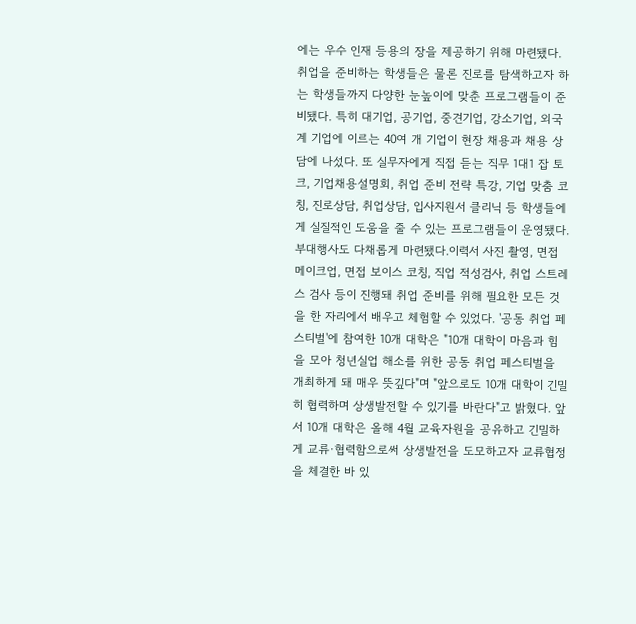에는 우수 인재 등용의 장을 제공하기 위해 마련됐다. 취업을 준비하는 학생들은 물론 진로를 탐색하고자 하는 학생들까지 다양한 눈높이에 맞춘 프로그램들이 준비됐다. 특히 대기업, 공기업, 중견기업, 강소기업, 외국계 기업에 이르는 40여 개 기업이 현장 채용과 채용 상담에 나섰다. 또 실무자에게 직접 듣는 직무 1대1 잡 토크, 기업채용설명회, 취업 준비 전략 특강, 기업 맞춤 코칭, 진로상담, 취업상담, 입사지원서 클리닉 등 학생들에게 실질적인 도움을 줄 수 있는 프로그램들이 운영됐다.부대행사도 다채롭게 마련됐다.이력서 사진 촬영, 면접 메이크업, 면접 보이스 코칭, 직업 적성검사, 취업 스트레스 검사 등이 진행돼 취업 준비를 위해 필요한 모든 것을 한 자리에서 배우고 체험할 수 있었다. '공동 취업 페스티벌'에 참여한 10개 대학은 "10개 대학이 마음과 힘을 모아 청년실업 해소를 위한 공동 취업 페스티벌을 개최하게 돼 매우 뜻깊다"며 "앞으로도 10개 대학이 긴밀히 협력하며 상생발전할 수 있기를 바란다"고 밝혔다. 앞서 10개 대학은 올해 4월 교육자원을 공유하고 긴밀하게 교류·협력함으로써 상생발전을 도모하고자 교류협정을 체결한 바 있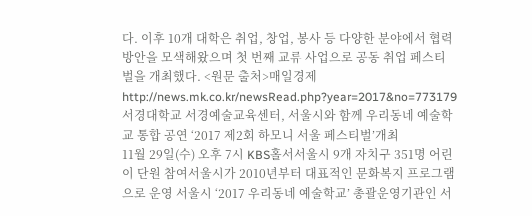다. 이후 10개 대학은 취업, 창업, 봉사 등 다양한 분야에서 협력 방안을 모색해왔으며 첫 번째 교류 사업으로 공동 취업 페스티벌을 개최했다. <원문 출처>매일경제 http://news.mk.co.kr/newsRead.php?year=2017&no=773179
서경대학교 서경예술교육센터, 서울시와 함께 우리동네 예술학교 통합 공연 ‘2017 제2회 하모니 서울 페스티벌’개최
11월 29일(수) 오후 7시 KBS홀서서울시 9개 자치구 351명 어린이 단원 참여서울시가 2010년부터 대표적인 문화복지 프로그램으로 운영 서울시 ‘2017 우리동네 예술학교’ 총괄운영기관인 서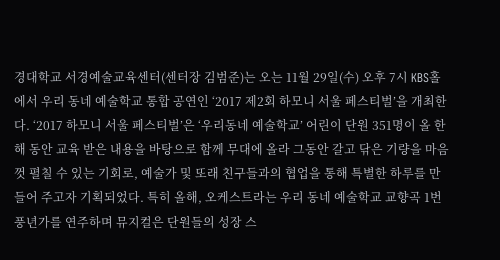경대학교 서경예술교육센터(센터장 김범준)는 오는 11월 29일(수) 오후 7시 KBS홀에서 우리 동네 예술학교 통합 공연인 ‘2017 제2회 하모니 서울 페스티벌’을 개최한다. ‘2017 하모니 서울 페스티벌’은 ‘우리동네 예술학교’ 어린이 단원 351명이 올 한 해 동안 교육 받은 내용을 바탕으로 함께 무대에 올라 그동안 갈고 닦은 기량을 마음껏 펼칠 수 있는 기회로, 예술가 및 또래 친구들과의 협업을 통해 특별한 하루를 만들어 주고자 기획되었다. 특히 올해, 오케스트라는 우리 동네 예술학교 교향곡 1번 풍년가를 연주하며 뮤지컬은 단원들의 성장 스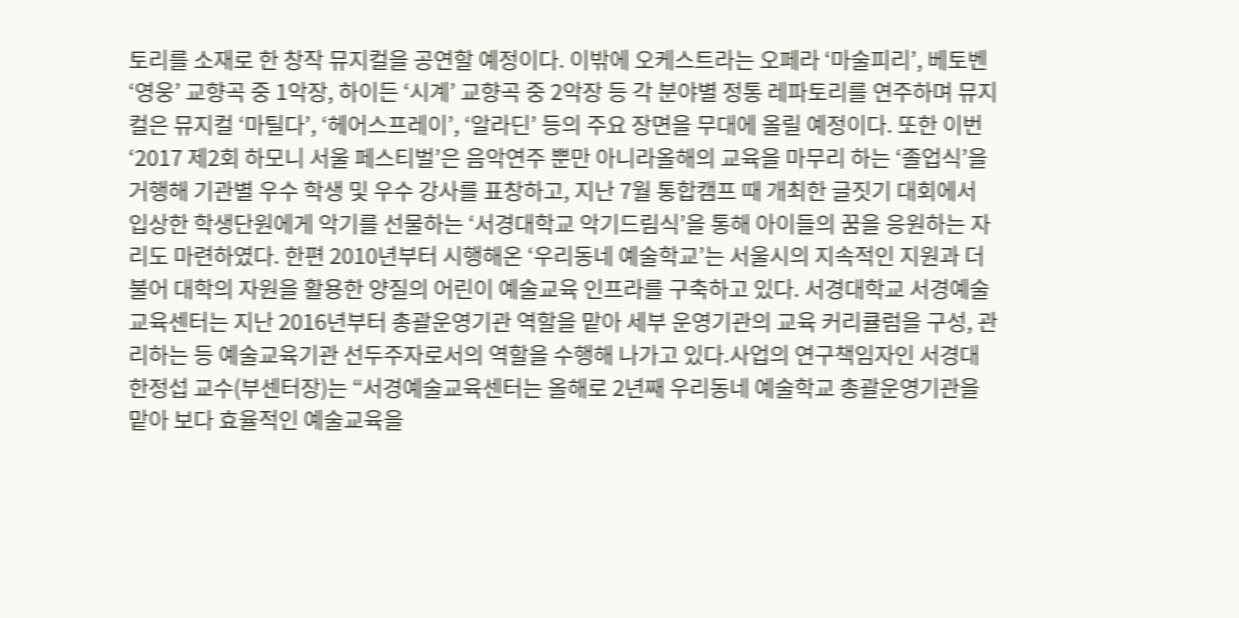토리를 소재로 한 창작 뮤지컬을 공연할 예정이다. 이밖에 오케스트라는 오페라 ‘마술피리’, 베토벤 ‘영웅’ 교향곡 중 1악장, 하이든 ‘시계’ 교향곡 중 2악장 등 각 분야별 정통 레파토리를 연주하며 뮤지컬은 뮤지컬 ‘마틸다’, ‘헤어스프레이’, ‘알라딘’ 등의 주요 장면을 무대에 올릴 예정이다. 또한 이번 ‘2017 제2회 하모니 서울 페스티벌’은 음악연주 뿐만 아니라올해의 교육을 마무리 하는 ‘졸업식’을 거행해 기관별 우수 학생 및 우수 강사를 표창하고, 지난 7월 통합캠프 때 개최한 글짓기 대회에서 입상한 학생단원에게 악기를 선물하는 ‘서경대학교 악기드림식’을 통해 아이들의 꿈을 응원하는 자리도 마련하였다. 한편 2010년부터 시행해온 ‘우리동네 예술학교’는 서울시의 지속적인 지원과 더불어 대학의 자원을 활용한 양질의 어린이 예술교육 인프라를 구축하고 있다. 서경대학교 서경예술교육센터는 지난 2016년부터 총괄운영기관 역할을 맡아 세부 운영기관의 교육 커리큘럼을 구성, 관리하는 등 예술교육기관 선두주자로서의 역할을 수행해 나가고 있다.사업의 연구책임자인 서경대 한정섭 교수(부센터장)는 “서경예술교육센터는 올해로 2년째 우리동네 예술학교 총괄운영기관을 맡아 보다 효율적인 예술교육을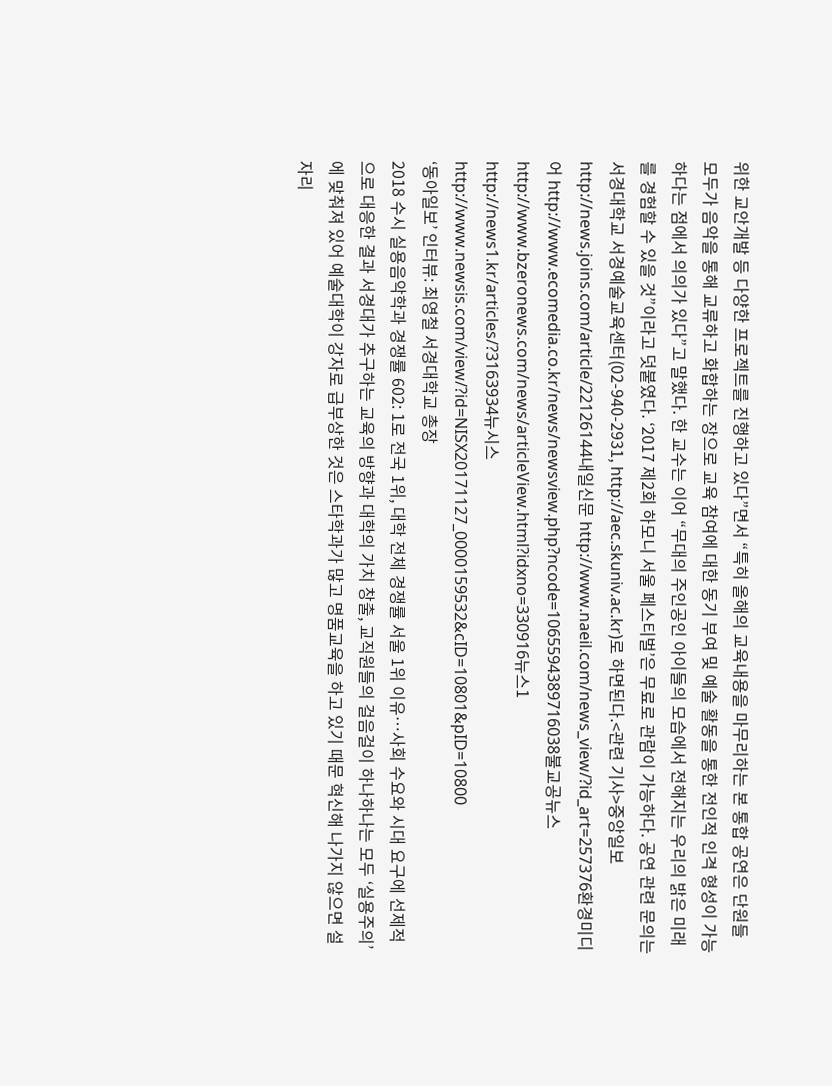위한 교안개발 등 다양한 프로젝트를 진행하고 있다”면서 “특히 올해의 교육내용을 마무리하는 본 통합 공연은 단원들 모두가 음악을 통해 교류하고 화합하는 장으로 교육 참여에 대한 동기 부여 및 예술 활동을 통한 전인적 인격 형성이 가능하다는 점에서 의의가 있다”고 말했다. 한 교수는 이어 “무대의 주인공인 아이들의 모습에서 전해지는 우리의 밝은 미래를 경험할 수 있을 것”이라고 덧붙였다. ‘2017 제2회 하모니 서울 페스티벌’은 무료로 관람이 가능하다. 공연 관련 문의는 서경대학교 서경예술교육센터(02-940-2931, http://aec.skuniv.ac.kr)로 하면된다.<관련 기사>중앙일보 http://news.joins.com/article/22126144내일신문 http://www.naeil.com/news_view/?id_art=257376환경미디어 http://www.ecomedia.co.kr/news/newsview.php?ncode=1065594389716038불교공뉴스 http://www.bzeronews.com/news/articleView.html?idxno=330916뉴스1 http://news1.kr/articles/?3163934뉴시스http://www.newsis.com/view/?id=NISX20171127_0000159532&cID=10801&pID=10800
‘동아일보’ 인터뷰: 최영철 서경대학교 총장
2018 수시 실용음악학과 경쟁률 602: 1로 전국 1위, 대학 전체 경쟁률 서울 1위 이유…사회 수요와 시대 요구에 선제적으로 대응한 결과 서경대가 추구하는 교육의 방향과 대학의 가치 창출, 교직원들의 걸음걸이 하나하나는 모두 ‘실용주의’에 맞춰져 있어 예술대학이 강자로 급부상한 것은 스타학과가 많고 명품교육을 하고 있기 때문 혁신해 나가지 않으면 설자리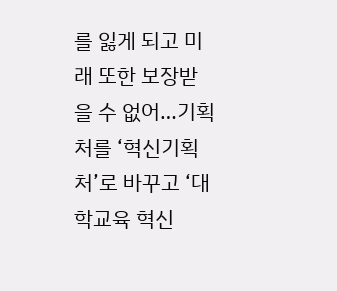를 잃게 되고 미래 또한 보장받을 수 없어…기획처를 ‘혁신기획처’로 바꾸고 ‘대학교육 혁신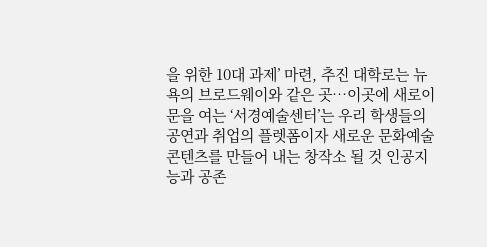을 위한 10대 과제’ 마련, 추진 대학로는 뉴욕의 브로드웨이와 같은 곳…이곳에 새로이 문을 여는 ‘서경예술센터’는 우리 학생들의 공연과 취업의 플렛폼이자 새로운 문화예술 콘텐츠를 만들어 내는 창작소 될 것 인공지능과 공존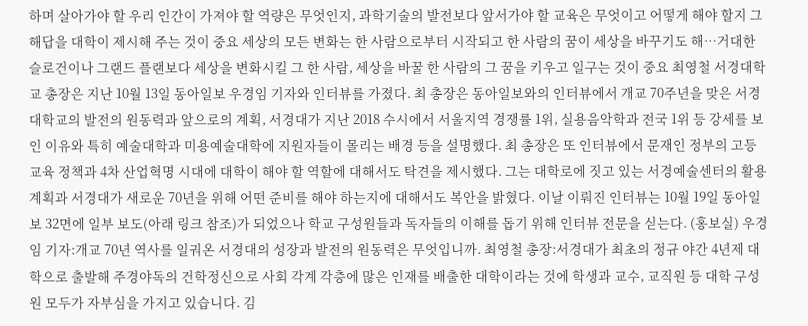하며 살아가야 할 우리 인간이 가져야 할 역량은 무엇인지, 과학기술의 발전보다 앞서가야 할 교육은 무엇이고 어떻게 해야 할지 그 해답을 대학이 제시해 주는 것이 중요 세상의 모든 변화는 한 사람으로부터 시작되고 한 사람의 꿈이 세상을 바꾸기도 해…거대한 슬로건이나 그랜드 플랜보다 세상을 변화시킬 그 한 사람, 세상을 바꿀 한 사람의 그 꿈을 키우고 일구는 것이 중요 최영철 서경대학교 총장은 지난 10월 13일 동아일보 우경임 기자와 인터뷰를 가졌다. 최 총장은 동아일보와의 인터뷰에서 개교 70주년을 맞은 서경대학교의 발전의 원동력과 앞으로의 계획, 서경대가 지난 2018 수시에서 서울지역 경쟁률 1위, 실용음악학과 전국 1위 등 강세를 보인 이유와 특히 예술대학과 미용예술대학에 지원자들이 몰리는 배경 등을 설명했다. 최 총장은 또 인터뷰에서 문재인 정부의 고등교육 정책과 4차 산업혁명 시대에 대학이 해야 할 역할에 대해서도 탁견을 제시했다. 그는 대학로에 짓고 있는 서경예술센터의 활용계획과 서경대가 새로운 70년을 위해 어떤 준비를 해야 하는지에 대해서도 복안을 밝혔다. 이날 이뤄진 인터뷰는 10월 19일 동아일보 32면에 일부 보도(아래 링크 참조)가 되었으나 학교 구성원들과 독자들의 이해를 돕기 위해 인터뷰 전문을 싣는다. (홍보실) 우경임 기자:개교 70년 역사를 일궈온 서경대의 성장과 발전의 원동력은 무엇입니까. 최영철 총장:서경대가 최초의 정규 야간 4년제 대학으로 출발해 주경야독의 건학정신으로 사회 각계 각층에 많은 인재를 배출한 대학이라는 것에 학생과 교수, 교직원 등 대학 구성원 모두가 자부심을 가지고 있습니다. 김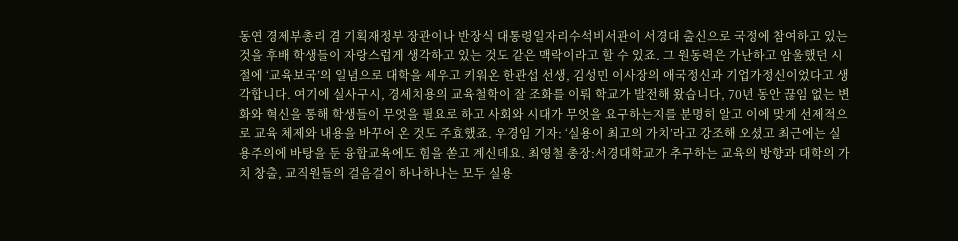동연 경제부총리 겸 기획재정부 장관이나 반장식 대통령일자리수석비서관이 서경대 출신으로 국정에 참여하고 있는 것을 후배 학생들이 자랑스럽게 생각하고 있는 것도 같은 맥락이라고 할 수 있죠. 그 원동력은 가난하고 암울했던 시절에 ‘교육보국’의 일념으로 대학을 세우고 키워온 한관섭 선생, 김성민 이사장의 애국정신과 기업가정신이었다고 생각합니다. 여기에 실사구시, 경세치용의 교육철학이 잘 조화를 이뤄 학교가 발전해 왔습니다, 70년 동안 끊임 없는 변화와 혁신을 통해 학생들이 무엇을 필요로 하고 사회와 시대가 무엇을 요구하는지를 분명히 알고 이에 맞게 선제적으로 교육 체제와 내용을 바꾸어 온 것도 주효했죠. 우경임 기자: ‘실용이 최고의 가치’라고 강조해 오셨고 최근에는 실용주의에 바탕을 둔 융합교육에도 힘을 쏟고 계신데요. 최영철 총장:서경대학교가 추구하는 교육의 방향과 대학의 가치 창출, 교직원들의 걸음걸이 하나하나는 모두 실용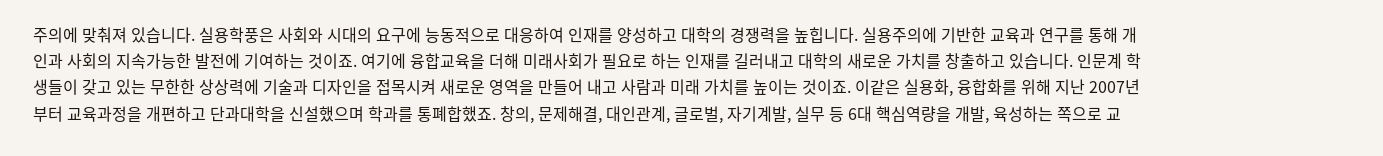주의에 맞춰져 있습니다. 실용학풍은 사회와 시대의 요구에 능동적으로 대응하여 인재를 양성하고 대학의 경쟁력을 높힙니다. 실용주의에 기반한 교육과 연구를 통해 개인과 사회의 지속가능한 발전에 기여하는 것이죠. 여기에 융합교육을 더해 미래사회가 필요로 하는 인재를 길러내고 대학의 새로운 가치를 창출하고 있습니다. 인문계 학생들이 갖고 있는 무한한 상상력에 기술과 디자인을 접목시켜 새로운 영역을 만들어 내고 사람과 미래 가치를 높이는 것이죠. 이같은 실용화, 융합화를 위해 지난 2007년부터 교육과정을 개편하고 단과대학을 신설했으며 학과를 통폐합했죠. 창의, 문제해결, 대인관계, 글로벌, 자기계발, 실무 등 6대 핵심역량을 개발, 육성하는 쪽으로 교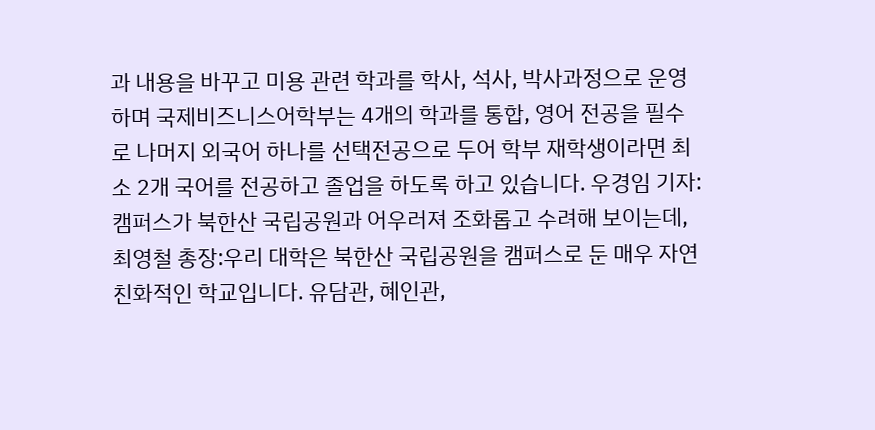과 내용을 바꾸고 미용 관련 학과를 학사, 석사, 박사과정으로 운영하며 국제비즈니스어학부는 4개의 학과를 통합, 영어 전공을 필수로 나머지 외국어 하나를 선택전공으로 두어 학부 재학생이라면 최소 2개 국어를 전공하고 졸업을 하도록 하고 있습니다. 우경임 기자:캠퍼스가 북한산 국립공원과 어우러져 조화롭고 수려해 보이는데, 최영철 총장:우리 대학은 북한산 국립공원을 캠퍼스로 둔 매우 자연친화적인 학교입니다. 유담관, 혜인관,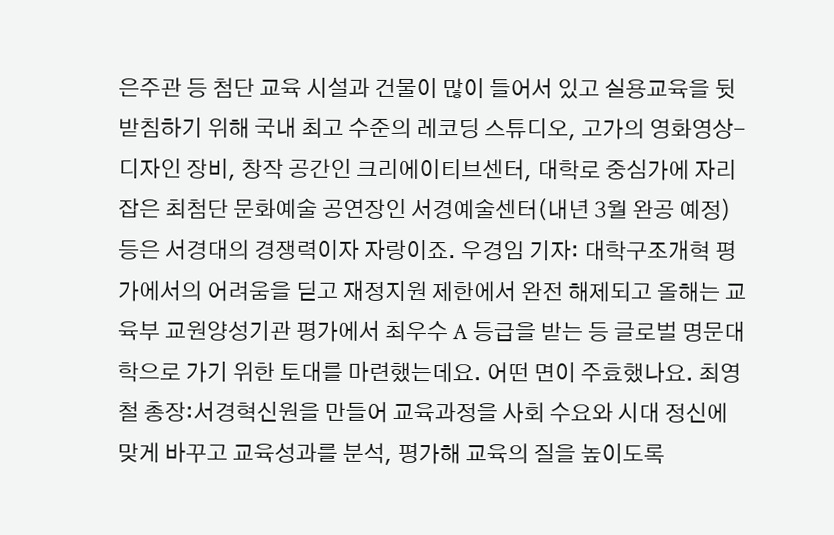은주관 등 첨단 교육 시설과 건물이 많이 들어서 있고 실용교육을 뒷받침하기 위해 국내 최고 수준의 레코딩 스튜디오, 고가의 영화영상-디자인 장비, 창작 공간인 크리에이티브센터, 대학로 중심가에 자리잡은 최첨단 문화예술 공연장인 서경예술센터(내년 3월 완공 예정) 등은 서경대의 경쟁력이자 자랑이죠. 우경임 기자: 대학구조개혁 평가에서의 어려움을 딛고 재정지원 제한에서 완전 해제되고 올해는 교육부 교원양성기관 평가에서 최우수 A 등급을 받는 등 글로벌 명문대학으로 가기 위한 토대를 마련했는데요. 어떤 면이 주효했나요. 최영철 총장:서경혁신원을 만들어 교육과정을 사회 수요와 시대 정신에 맞게 바꾸고 교육성과를 분석, 평가해 교육의 질을 높이도록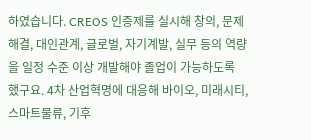하였습니다. CREOS 인증제를 실시해 창의, 문제해결, 대인관계, 글로벌, 자기계발, 실무 등의 역량을 일정 수준 이상 개발해야 졸업이 가능하도록 했구요. 4차 산업혁명에 대응해 바이오, 미래시티, 스마트물류, 기후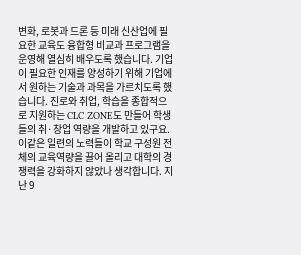변화, 로봇과 드론 등 미래 신산업에 필요한 교육도 융합형 비교과 프로그램을 운영해 열심히 배우도록 했습니다. 기업이 필요한 인재를 양성하기 위해 기업에서 원하는 기술과 과목을 가르치도록 했습니다. 진로와 취업, 학습을 종합적으로 지원하는 CLC ZONE도 만들어 학생들의 취·창업 역량을 개발하고 있구요. 이같은 일련의 노력들이 학교 구성원 전체의 교육역량을 끌어 올리고 대학의 경쟁력을 강화하지 않았나 생각합니다. 지난 9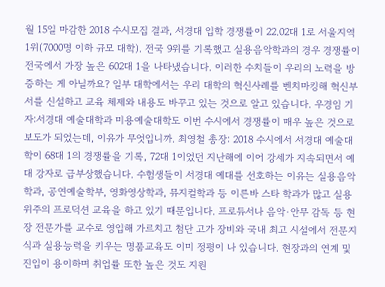월 15일 마감한 2018 수시모집 결과, 서경대 입학 경쟁률이 22.02대 1로 서울지역 1위(7000명 이하 규모 대학). 전국 9위를 기록했고 실용음악학과의 경우 경쟁률이 전국에서 가장 높은 602대 1을 나타냈습니다. 이러한 수치들이 우리의 노력을 방증하는 게 아닐까요? 일부 대학에서는 우리 대학의 혁신사례를 벤치마킹해 혁신부서를 신설하고 교육 체제와 내용도 바꾸고 있는 것으로 알고 있습니다. 우경임 기자:서경대 예술대학과 미용예술대학도 이번 수시에서 경쟁률이 매우 높은 것으로 보도가 되었는데, 이유가 무엇입니까. 최영철 총장: 2018 수시에서 서경대 예술대학이 68대 1의 경쟁률을 기록, 72대 1이었던 지난해에 이어 강세가 지속되면서 예대 강자로 급부상했습니다. 수험생들이 서경대 예대를 선호하는 이유는 실용음악학과, 공연예술학부, 영화영상학과, 뮤지컬학과 등 이른바 스타 학과가 많고 실용 위주의 프로덕션 교육을 하고 있기 때문입니다. 프로듀서나 음악·안무 감독 등 현장 전문가를 교수로 영입해 가르치고 첨단 고가 장비와 국내 최고 시설에서 전문지식과 실용능력을 키우는 명품교육도 이미 정평이 나 있습니다. 현장과의 연계 및 진입이 용이하며 취업률 또한 높은 것도 지원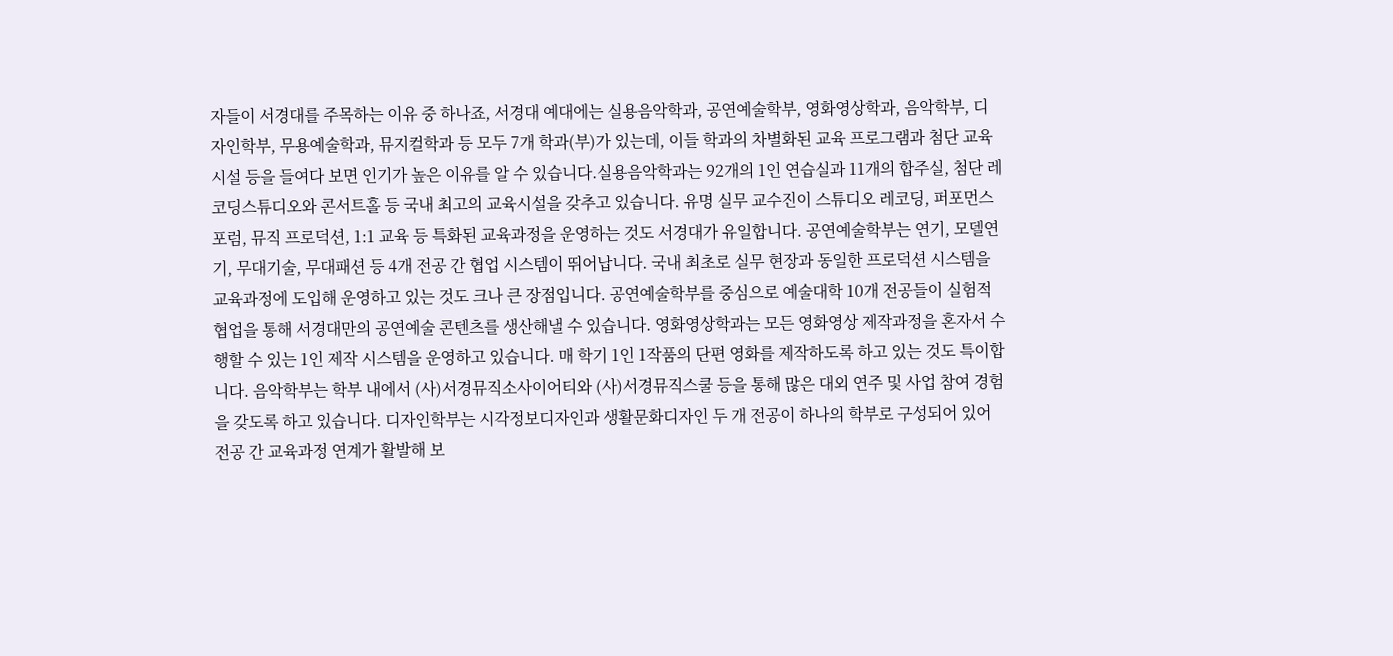자들이 서경대를 주목하는 이유 중 하나죠, 서경대 예대에는 실용음악학과, 공연예술학부, 영화영상학과, 음악학부, 디자인학부, 무용예술학과, 뮤지컬학과 등 모두 7개 학과(부)가 있는데, 이들 학과의 차별화된 교육 프로그램과 첨단 교육시설 등을 들여다 보면 인기가 높은 이유를 알 수 있습니다.실용음악학과는 92개의 1인 연습실과 11개의 합주실, 첨단 레코딩스튜디오와 콘서트홀 등 국내 최고의 교육시설을 갖추고 있습니다. 유명 실무 교수진이 스튜디오 레코딩, 퍼포먼스 포럼, 뮤직 프로덕션, 1:1 교육 등 특화된 교육과정을 운영하는 것도 서경대가 유일합니다. 공연예술학부는 연기, 모델연기, 무대기술, 무대패션 등 4개 전공 간 협업 시스템이 뛰어납니다. 국내 최초로 실무 현장과 동일한 프로덕션 시스템을 교육과정에 도입해 운영하고 있는 것도 크나 큰 장점입니다. 공연예술학부를 중심으로 예술대학 10개 전공들이 실험적 협업을 통해 서경대만의 공연예술 콘텐츠를 생산해낼 수 있습니다. 영화영상학과는 모든 영화영상 제작과정을 혼자서 수행할 수 있는 1인 제작 시스템을 운영하고 있습니다. 매 학기 1인 1작품의 단편 영화를 제작하도록 하고 있는 것도 특이합니다. 음악학부는 학부 내에서 (사)서경뮤직소사이어티와 (사)서경뮤직스쿨 등을 통해 많은 대외 연주 및 사업 참여 경험을 갖도록 하고 있습니다. 디자인학부는 시각정보디자인과 생활문화디자인 두 개 전공이 하나의 학부로 구성되어 있어 전공 간 교육과정 연계가 활발해 보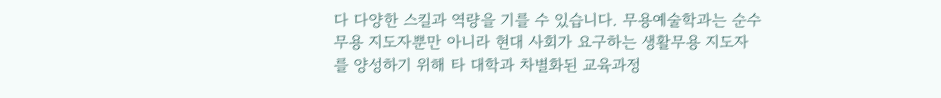다 다양한 스킬과 역량을 기를 수 있습니다. 무용예술학과는 순수 무용 지도자뿐만 아니라 현대 사회가 요구하는 생활무용 지도자를 양성하기 위해 타 대학과 차별화된 교육과정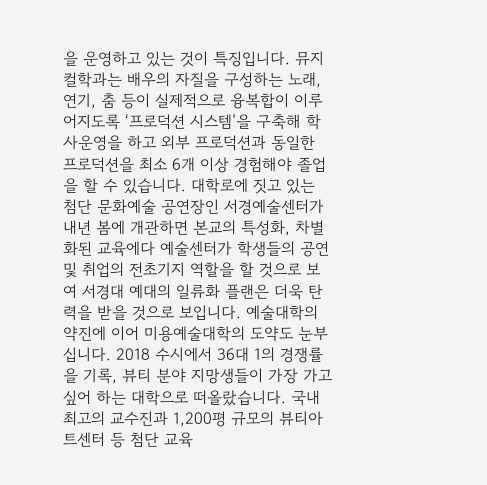을 운영하고 있는 것이 특징입니다. 뮤지컬학과는 배우의 자질을 구성하는 노래, 연기, 춤 등이 실제적으로 융복합이 이루어지도록 ‘프로덕션 시스템’을 구축해 학사운영을 하고 외부 프로덕션과 동일한 프로덕션을 최소 6개 이상 경험해야 졸업을 할 수 있습니다. 대학로에 짓고 있는 첨단 문화예술 공연장인 서경예술센터가 내년 봄에 개관하면 본교의 특성화, 차별화된 교육에다 예술센터가 학생들의 공연 및 취업의 전초기지 역할을 할 것으로 보여 서경대 예대의 일류화 플랜은 더욱 탄력을 받을 것으로 보입니다. 예술대학의 약진에 이어 미용예술대학의 도약도 눈부십니다. 2018 수시에서 36대 1의 경쟁률을 기록, 뷰티 분야 지망생들이 가장 가고 싶어 하는 대학으로 떠올랐습니다. 국내 최고의 교수진과 1,200평 규모의 뷰티아트센터 등 첨단 교육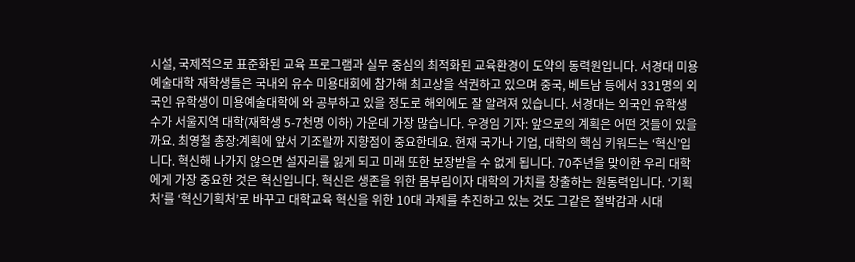시설, 국제적으로 표준화된 교육 프로그램과 실무 중심의 최적화된 교육환경이 도약의 동력원입니다. 서경대 미용예술대학 재학생들은 국내외 유수 미용대회에 참가해 최고상을 석권하고 있으며 중국, 베트남 등에서 331명의 외국인 유학생이 미용예술대학에 와 공부하고 있을 정도로 해외에도 잘 알려져 있습니다. 서경대는 외국인 유학생 수가 서울지역 대학(재학생 5-7천명 이하) 가운데 가장 많습니다. 우경임 기자: 앞으로의 계획은 어떤 것들이 있을까요. 최영철 총장:계획에 앞서 기조랄까 지향점이 중요한데요. 현재 국가나 기업, 대학의 핵심 키워드는 ‘혁신’입니다. 혁신해 나가지 않으면 설자리를 잃게 되고 미래 또한 보장받을 수 없게 됩니다. 70주년을 맞이한 우리 대학에게 가장 중요한 것은 혁신입니다. 혁신은 생존을 위한 몸부림이자 대학의 가치를 창출하는 원동력입니다. ‘기획처’를 ‘혁신기획처’로 바꾸고 대학교육 혁신을 위한 10대 과제를 추진하고 있는 것도 그같은 절박감과 시대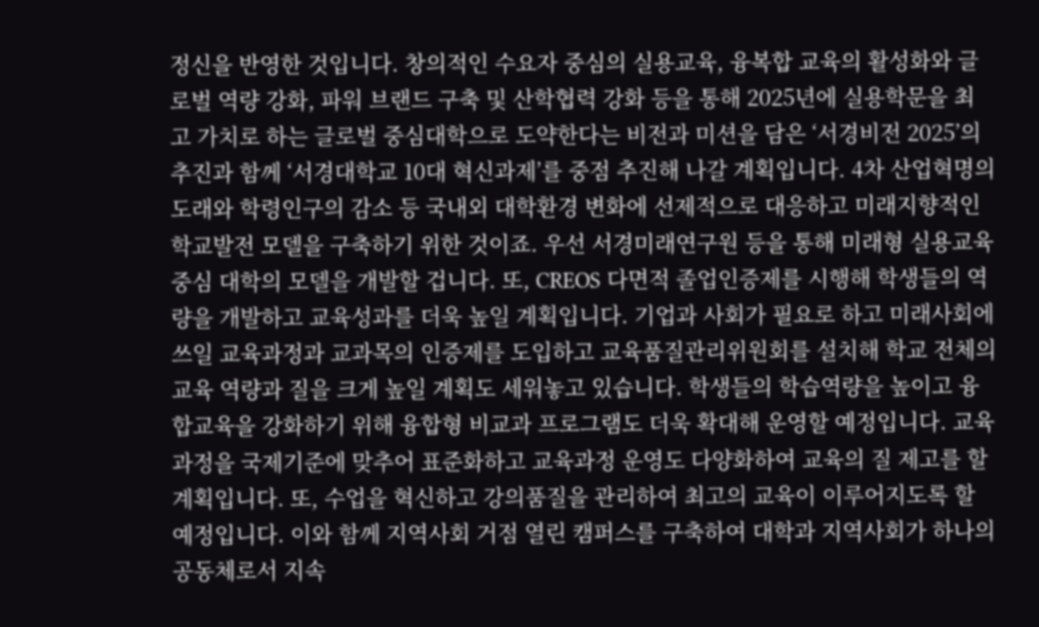정신을 반영한 것입니다. 창의적인 수요자 중심의 실용교육, 융복합 교육의 활성화와 글로벌 역량 강화, 파워 브랜드 구축 및 산학협력 강화 등을 통해 2025년에 실용학문을 최고 가치로 하는 글로벌 중심대학으로 도약한다는 비전과 미션을 담은 ‘서경비전 2025’의 추진과 함께 ‘서경대학교 10대 혁신과제’를 중점 추진해 나갈 계획입니다. 4차 산업혁명의 도래와 학령인구의 감소 등 국내외 대학환경 변화에 선제적으로 대응하고 미래지향적인 학교발전 모델을 구축하기 위한 것이죠. 우선 서경미래연구원 등을 통해 미래형 실용교육중심 대학의 모델을 개발할 겁니다. 또, CREOS 다면적 졸업인증제를 시행해 학생들의 역량을 개발하고 교육성과를 더욱 높일 계획입니다. 기업과 사회가 필요로 하고 미래사회에 쓰일 교육과정과 교과목의 인증제를 도입하고 교육품질관리위원회를 설치해 학교 전체의 교육 역량과 질을 크게 높일 계획도 세워놓고 있습니다. 학생들의 학습역량을 높이고 융합교육을 강화하기 위해 융합형 비교과 프로그램도 더욱 확대해 운영할 예정입니다. 교육과정을 국제기준에 맞추어 표준화하고 교육과정 운영도 다양화하여 교육의 질 제고를 할 계획입니다. 또, 수업을 혁신하고 강의품질을 관리하여 최고의 교육이 이루어지도록 할 예정입니다. 이와 함께 지역사회 거점 열린 캠퍼스를 구축하여 대학과 지역사회가 하나의 공동체로서 지속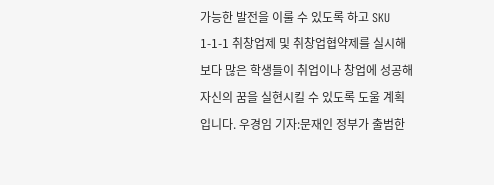가능한 발전을 이룰 수 있도록 하고 SKU 1-1-1 취창업제 및 취창업협약제를 실시해 보다 많은 학생들이 취업이나 창업에 성공해 자신의 꿈을 실현시킬 수 있도록 도울 계획입니다. 우경임 기자:문재인 정부가 출범한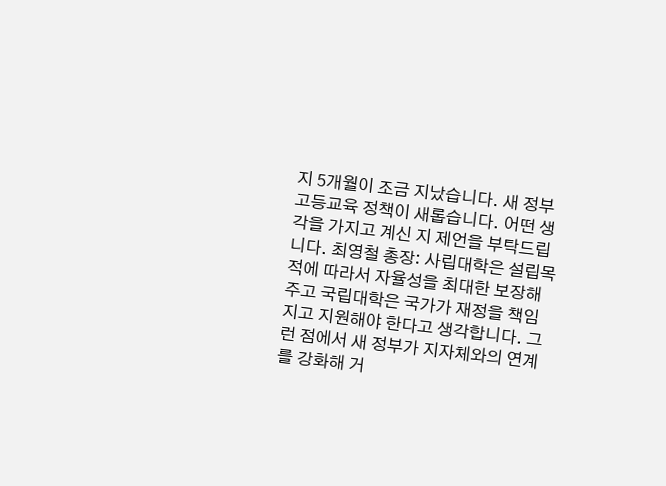지 5개월이 조금 지났습니다. 새 정부 고등교육 정책이 새롭습니다. 어떤 생각을 가지고 계신 지 제언을 부탁드립니다. 최영철 총장: 사립대학은 설립목적에 따라서 자율성을 최대한 보장해 주고 국립대학은 국가가 재정을 책임지고 지원해야 한다고 생각합니다. 그런 점에서 새 정부가 지자체와의 연계를 강화해 거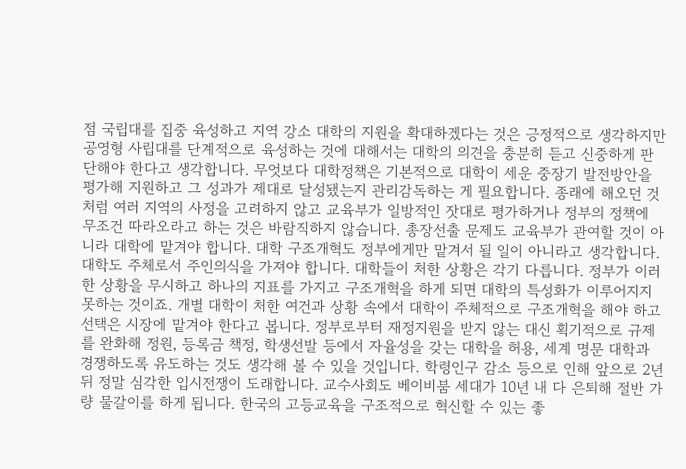점 국립대를 집중 육성하고 지역 강소 대학의 지원을 확대하겠다는 것은 긍정적으로 생각하지만 공영형 사립대를 단계적으로 육성하는 것에 대해서는 대학의 의견을 충분히 듣고 신중하게 판단해야 한다고 생각합니다. 무엇보다 대학정책은 기본적으로 대학이 세운 중장기 발전방안을 평가해 지원하고 그 성과가 제대로 달성됐는지 관리감독하는 게 필요합니다. 종래에 해오던 것처럼 여러 지역의 사정을 고려하지 않고 교육부가 일방적인 잣대로 평가하거나 정부의 정책에 무조건 따라오라고 하는 것은 바람직하지 않습니다. 총장선출 문제도 교육부가 관여할 것이 아니라 대학에 맡겨야 합니다. 대학 구조개혁도 정부에게만 맡겨서 될 일이 아니라고 생각합니다. 대학도 주체로서 주인의식을 가져야 합니다. 대학들이 처한 상황은 각기 다릅니다. 정부가 이러한 상황을 무시하고 하나의 지표를 가지고 구조개혁을 하게 되면 대학의 특성화가 이루어지지 못하는 것이죠. 개별 대학이 처한 여건과 상황 속에서 대학이 주체적으로 구조개혁을 해야 하고 선택은 시장에 맡겨야 한다고 봅니다. 정부로부터 재정지원을 받지 않는 대신 획기적으로 규제를 완화해 정원, 등록금 책정, 학생선발 등에서 자율성을 갖는 대학을 허용, 세계 명문 대학과 경쟁하도록 유도하는 것도 생각해 볼 수 있을 것입니다. 학령인구 감소 등으로 인해 앞으로 2년 뒤 정말 심각한 입시전쟁이 도래합니다. 교수사회도 베이비붐 세대가 10년 내 다 은퇴해 절반 가량 물갈이를 하게 됩니다. 한국의 고등교육을 구조적으로 혁신할 수 있는 좋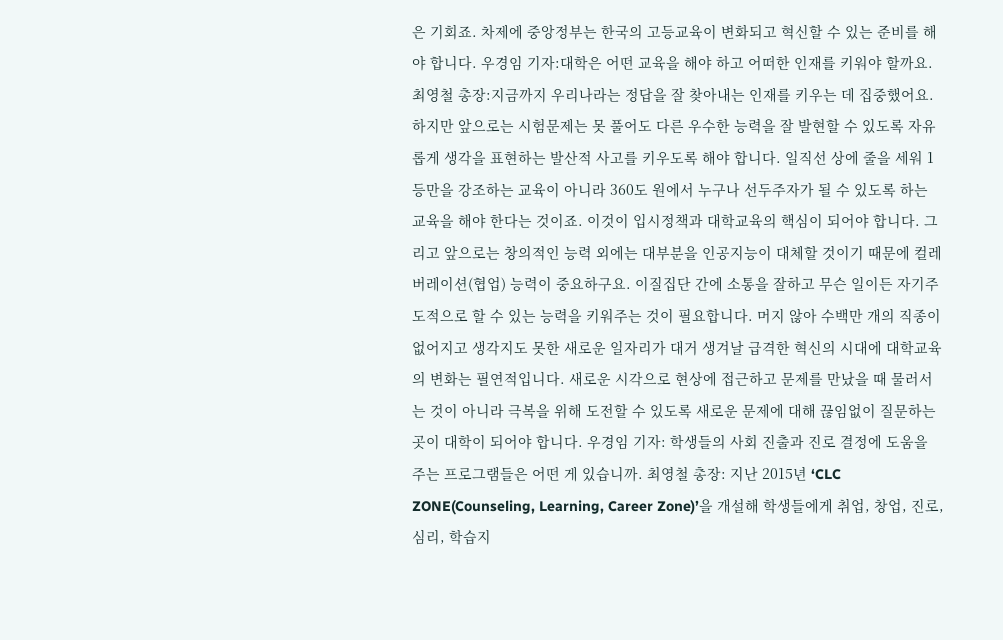은 기회죠. 차제에 중앙정부는 한국의 고등교육이 변화되고 혁신할 수 있는 준비를 해야 합니다. 우경임 기자:대학은 어떤 교육을 해야 하고 어떠한 인재를 키워야 할까요. 최영철 총장:지금까지 우리나라는 정답을 잘 찾아내는 인재를 키우는 데 집중했어요. 하지만 앞으로는 시험문제는 못 풀어도 다른 우수한 능력을 잘 발현할 수 있도록 자유롭게 생각을 표현하는 발산적 사고를 키우도록 해야 합니다. 일직선 상에 줄을 세워 1등만을 강조하는 교육이 아니라 360도 원에서 누구나 선두주자가 될 수 있도록 하는 교육을 해야 한다는 것이죠. 이것이 입시정책과 대학교육의 핵심이 되어야 합니다. 그리고 앞으로는 창의적인 능력 외에는 대부분을 인공지능이 대체할 것이기 때문에 컬레버레이션(협업) 능력이 중요하구요. 이질집단 간에 소통을 잘하고 무슨 일이든 자기주도적으로 할 수 있는 능력을 키워주는 것이 필요합니다. 머지 않아 수백만 개의 직종이 없어지고 생각지도 못한 새로운 일자리가 대거 생겨날 급격한 혁신의 시대에 대학교육의 변화는 필연적입니다. 새로운 시각으로 현상에 접근하고 문제를 만났을 때 물러서는 것이 아니라 극복을 위해 도전할 수 있도록 새로운 문제에 대해 끊임없이 질문하는 곳이 대학이 되어야 합니다. 우경임 기자: 학생들의 사회 진출과 진로 결정에 도움을 주는 프로그램들은 어떤 게 있습니까. 최영철 총장: 지난 2015년 ‘CLC ZONE(Counseling, Learning, Career Zone)’을 개설해 학생들에게 취업, 창업, 진로, 심리, 학습지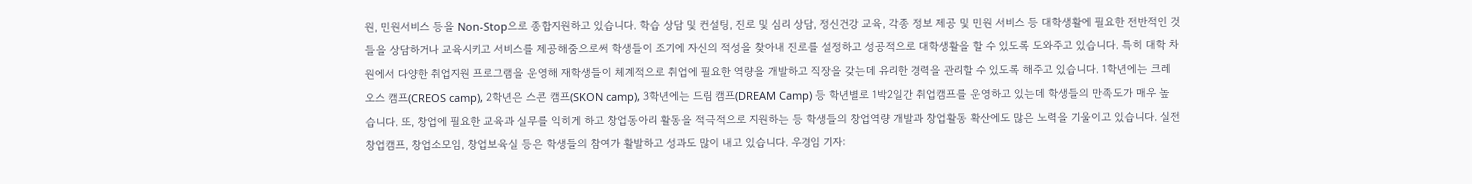원, 민원서비스 등을 Non-Stop으로 종합지원하고 있습니다. 학습 상담 및 컨설팅, 진로 및 심리 상담, 정신건강 교육, 각종 정보 제공 및 민원 서비스 등 대학생활에 필요한 전반적인 것들을 상담하거나 교육시키고 서비스를 제공해줌으로써 학생들이 조기에 자신의 적성을 찾아내 진로를 설정하고 성공적으로 대학생활을 할 수 있도록 도와주고 있습니다. 특히 대학 차원에서 다양한 취업지원 프로그램을 운영해 재학생들이 체계적으로 취업에 필요한 역량을 개발하고 직장을 갖는데 유리한 경력을 관리할 수 있도록 해주고 있습니다. 1학년에는 크레오스 캠프(CREOS camp), 2학년은 스콘 캠프(SKON camp), 3학년에는 드림 캠프(DREAM Camp) 등 학년별로 1박2일간 취업캠프를 운영하고 있는데 학생들의 만족도가 매우 높습니다. 또, 창업에 필요한 교육과 실무를 익히게 하고 창업동아리 활동을 적극적으로 지원하는 등 학생들의 창업역량 개발과 창업활동 확산에도 많은 노력을 기울이고 있습니다. 실전창업캠프, 창업소모임, 창업보육실 등은 학생들의 참여가 활발하고 성과도 많이 내고 있습니다. 우경임 기자: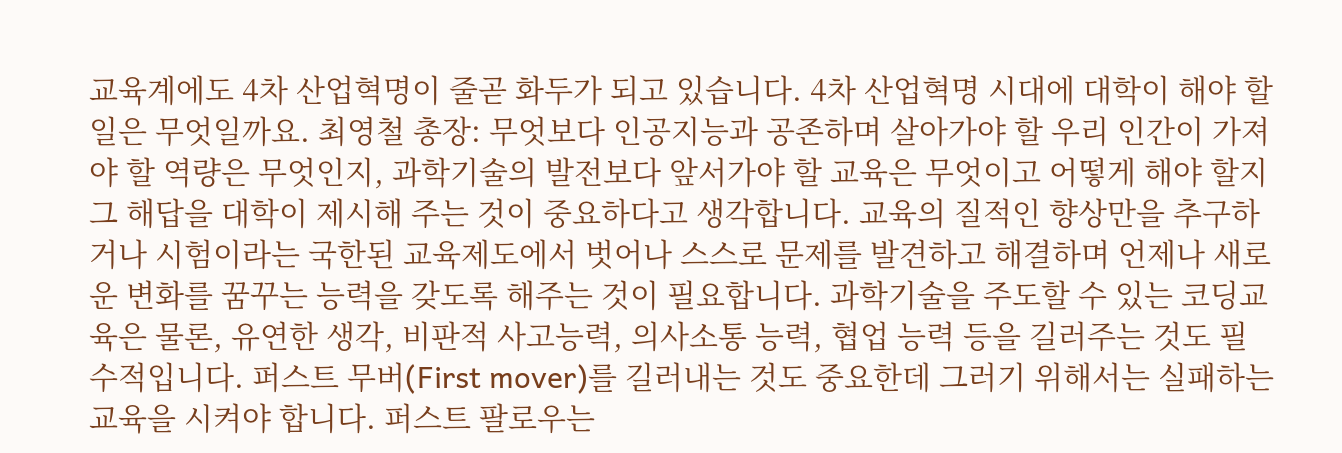교육계에도 4차 산업혁명이 줄곧 화두가 되고 있습니다. 4차 산업혁명 시대에 대학이 해야 할 일은 무엇일까요. 최영철 총장: 무엇보다 인공지능과 공존하며 살아가야 할 우리 인간이 가져야 할 역량은 무엇인지, 과학기술의 발전보다 앞서가야 할 교육은 무엇이고 어떻게 해야 할지 그 해답을 대학이 제시해 주는 것이 중요하다고 생각합니다. 교육의 질적인 향상만을 추구하거나 시험이라는 국한된 교육제도에서 벗어나 스스로 문제를 발견하고 해결하며 언제나 새로운 변화를 꿈꾸는 능력을 갖도록 해주는 것이 필요합니다. 과학기술을 주도할 수 있는 코딩교육은 물론, 유연한 생각, 비판적 사고능력, 의사소통 능력, 협업 능력 등을 길러주는 것도 필수적입니다. 퍼스트 무버(First mover)를 길러내는 것도 중요한데 그러기 위해서는 실패하는 교육을 시켜야 합니다. 퍼스트 팔로우는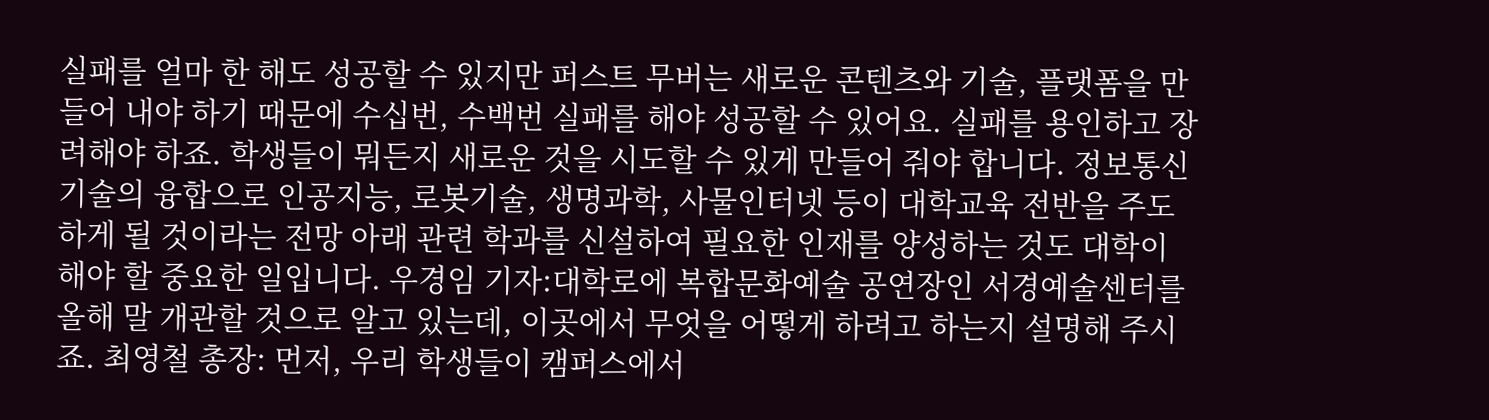실패를 얼마 한 해도 성공할 수 있지만 퍼스트 무버는 새로운 콘텐츠와 기술, 플랫폼을 만들어 내야 하기 때문에 수십번, 수백번 실패를 해야 성공할 수 있어요. 실패를 용인하고 장려해야 하죠. 학생들이 뭐든지 새로운 것을 시도할 수 있게 만들어 줘야 합니다. 정보통신기술의 융합으로 인공지능, 로봇기술, 생명과학, 사물인터넷 등이 대학교육 전반을 주도하게 될 것이라는 전망 아래 관련 학과를 신설하여 필요한 인재를 양성하는 것도 대학이 해야 할 중요한 일입니다. 우경임 기자:대학로에 복합문화예술 공연장인 서경예술센터를 올해 말 개관할 것으로 알고 있는데, 이곳에서 무엇을 어떻게 하려고 하는지 설명해 주시죠. 최영철 총장: 먼저, 우리 학생들이 캠퍼스에서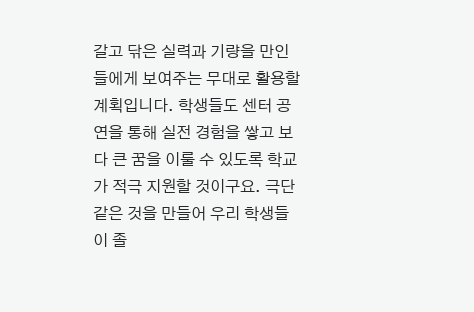갈고 닦은 실력과 기량을 만인들에게 보여주는 무대로 활용할 계획입니다. 학생들도 센터 공연을 통해 실전 경험을 쌓고 보다 큰 꿈을 이룰 수 있도록 학교가 적극 지원할 것이구요. 극단 같은 것을 만들어 우리 학생들이 졸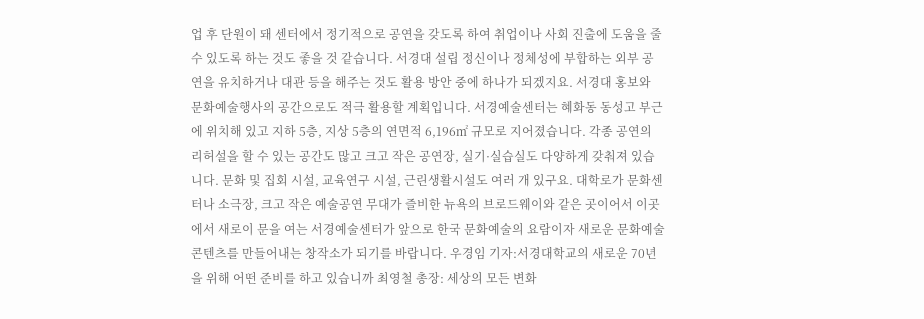업 후 단원이 돼 센터에서 정기적으로 공연을 갖도록 하여 취업이나 사회 진출에 도움을 줄 수 있도록 하는 것도 좋을 것 같습니다. 서경대 설립 정신이나 정체성에 부합하는 외부 공연을 유치하거나 대관 등을 해주는 것도 활용 방안 중에 하나가 되겠지요. 서경대 홍보와 문화예술행사의 공간으로도 적극 활용할 계획입니다. 서경예술센터는 혜화동 동성고 부근에 위치해 있고 지하 5층, 지상 5층의 연면적 6,196㎡ 규모로 지어졌습니다. 각종 공연의 리허설을 할 수 있는 공간도 많고 크고 작은 공연장, 실기·실습실도 다양하게 갖춰져 있습니다. 문화 및 집회 시설, 교육연구 시설, 근린생활시설도 여러 개 있구요. 대학로가 문화센터나 소극장, 크고 작은 예술공연 무대가 즐비한 뉴욕의 브로드웨이와 같은 곳이어서 이곳에서 새로이 문을 여는 서경예술센터가 앞으로 한국 문화예술의 요람이자 새로운 문화예술 콘텐츠를 만들어내는 창작소가 되기를 바랍니다. 우경임 기자:서경대학교의 새로운 70년을 위해 어떤 준비를 하고 있습니까 최영철 총장: 세상의 모든 변화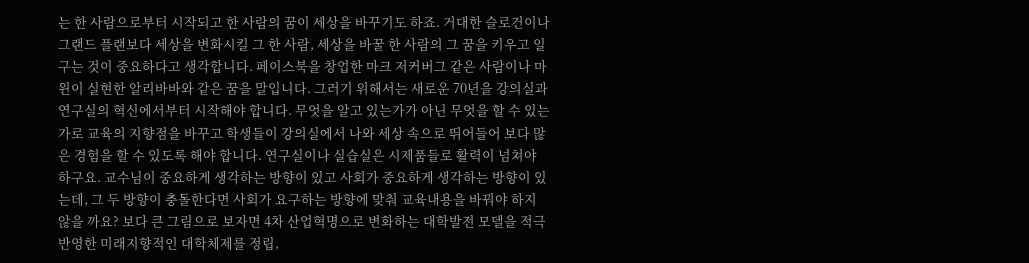는 한 사람으로부터 시작되고 한 사람의 꿈이 세상을 바꾸기도 하죠. 거대한 슬로건이나 그랜드 플랜보다 세상을 변화시킬 그 한 사람, 세상을 바꿀 한 사람의 그 꿈을 키우고 일구는 것이 중요하다고 생각합니다. 페이스북을 창업한 마크 저커버그 같은 사람이나 마윈이 실현한 알리바바와 같은 꿈을 말입니다. 그러기 위해서는 새로운 70년을 강의실과 연구실의 혁신에서부터 시작해야 합니다. 무엇을 알고 있는가가 아닌 무엇을 할 수 있는가로 교육의 지향점을 바꾸고 학생들이 강의실에서 나와 세상 속으로 뛰어들어 보다 많은 경험을 할 수 있도록 해야 합니다. 연구실이나 실습실은 시제품들로 활력이 넘쳐야 하구요. 교수님이 중요하게 생각하는 방향이 있고 사회가 중요하게 생각하는 방향이 있는데, 그 두 방향이 충돌한다면 사회가 요구하는 방향에 맞춰 교육내용을 바꿔야 하지 않을 까요? 보다 큰 그림으로 보자면 4차 산업혁명으로 변화하는 대학발전 모델을 적극 반영한 미래지향적인 대학체제를 정립,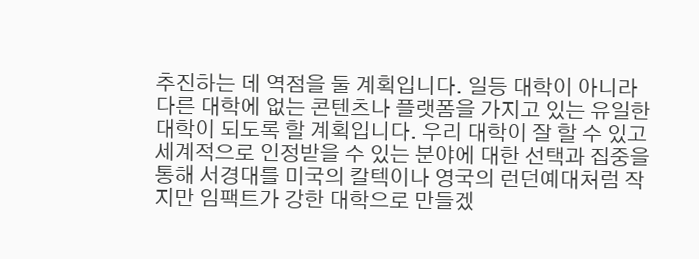추진하는 데 역점을 둘 계획입니다. 일등 대학이 아니라 다른 대학에 없는 콘텐츠나 플랫폼을 가지고 있는 유일한 대학이 되도록 할 계획입니다. 우리 대학이 잘 할 수 있고 세계적으로 인정받을 수 있는 분야에 대한 선택과 집중을 통해 서경대를 미국의 칼텍이나 영국의 런던예대처럼 작지만 임팩트가 강한 대학으로 만들겠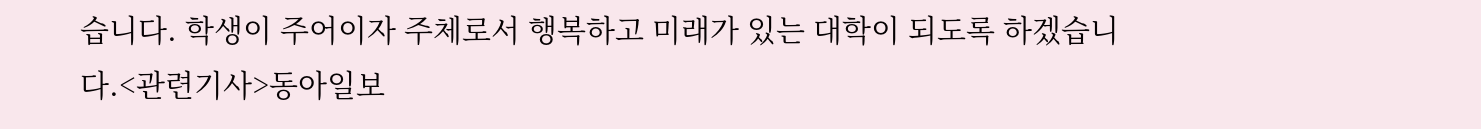습니다. 학생이 주어이자 주체로서 행복하고 미래가 있는 대학이 되도록 하겠습니다.<관련기사>동아일보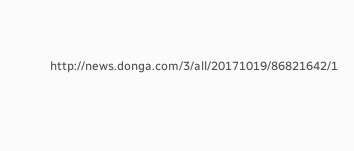http://news.donga.com/3/all/20171019/86821642/1